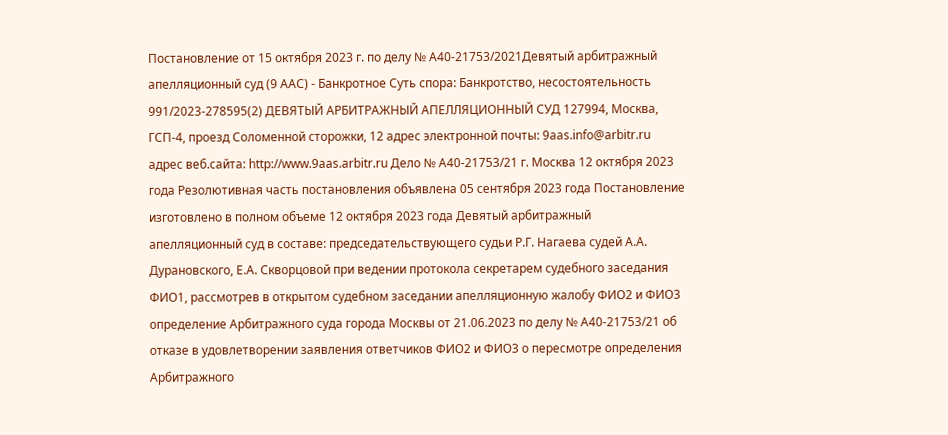Постановление от 15 октября 2023 г. по делу № А40-21753/2021Девятый арбитражный апелляционный суд (9 ААС) - Банкротное Суть спора: Банкротство, несостоятельность 991/2023-278595(2) ДЕВЯТЫЙ АРБИТРАЖНЫЙ АПЕЛЛЯЦИОННЫЙ СУД 127994, Москва, ГСП-4, проезд Соломенной cторожки, 12 адрес электронной почты: 9aas.info@arbitr.ru адрес веб.сайта: http://www.9aas.arbitr.ru Дело № А40-21753/21 г. Москва 12 октября 2023 года Резолютивная часть постановления объявлена 05 сентября 2023 года Постановление изготовлено в полном объеме 12 октября 2023 года Девятый арбитражный апелляционный суд в составе: председательствующего судьи Р.Г. Нагаева судей А.А. Дурановского, Е.А. Скворцовой при ведении протокола секретарем судебного заседания ФИО1, рассмотрев в открытом судебном заседании апелляционную жалобу ФИО2 и ФИО3 определение Арбитражного суда города Москвы от 21.06.2023 по делу № А40-21753/21 об отказе в удовлетворении заявления ответчиков ФИО2 и ФИО3 о пересмотре определения Арбитражного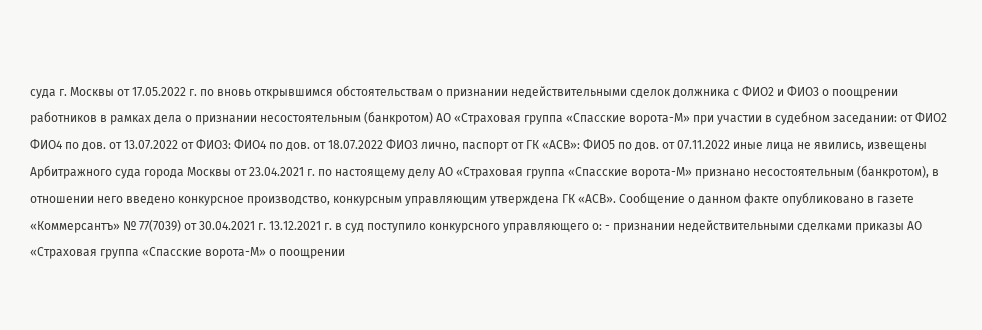суда г. Москвы от 17.05.2022 г. по вновь открывшимся обстоятельствам о признании недействительными сделок должника с ФИО2 и ФИО3 о поощрении работников в рамках дела о признании несостоятельным (банкротом) АО «Страховая группа «Спасские ворота-М» при участии в судебном заседании: от ФИО2 ФИО4 по дов. от 13.07.2022 от ФИО3: ФИО4 по дов. от 18.07.2022 ФИО3 лично, паспорт от ГК «АСВ»: ФИО5 по дов. от 07.11.2022 иные лица не явились, извещены Арбитражного суда города Москвы от 23.04.2021 г. по настоящему делу АО «Страховая группа «Спасские ворота-М» признано несостоятельным (банкротом), в отношении него введено конкурсное производство, конкурсным управляющим утверждена ГК «АСВ». Сообщение о данном факте опубликовано в газете «Коммерсантъ» № 77(7039) от 30.04.2021 г. 13.12.2021 г. в суд поступило конкурсного управляющего о: - признании недействительными сделками приказы АО «Страховая группа «Спасские ворота-М» о поощрении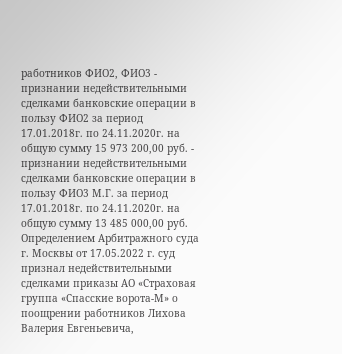работников ФИО2, ФИО3 - признании недействительными сделками банковские операции в пользу ФИО2 за период 17.01.2018г. по 24.11.2020г. на общую сумму 15 973 200,00 руб. - признании недействительными сделками банковские операции в пользу ФИО3 М.Г. за период 17.01.2018г. по 24.11.2020г. на общую сумму 13 485 000,00 руб. Определением Арбитражного суда г. Москвы от 17.05.2022 г. суд признал недействительными сделками приказы АО «Страховая группа «Спасские ворота-М» о поощрении работников Лихова Валерия Евгеньевича,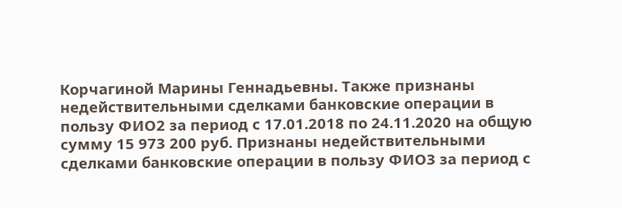Корчагиной Марины Геннадьевны. Также признаны недействительными сделками банковские операции в пользу ФИО2 за период с 17.01.2018 по 24.11.2020 на общую сумму 15 973 200 руб. Признаны недействительными сделками банковские операции в пользу ФИО3 за период с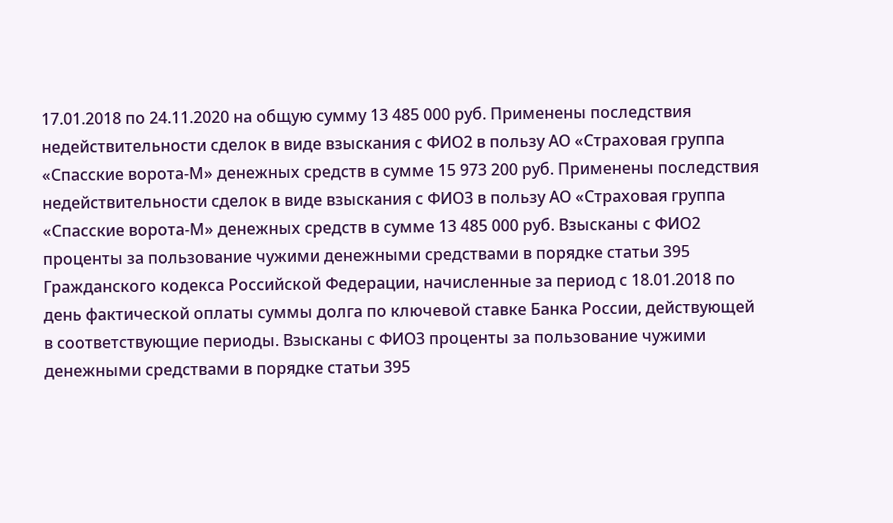17.01.2018 по 24.11.2020 на общую сумму 13 485 000 руб. Применены последствия недействительности сделок в виде взыскания с ФИО2 в пользу АО «Страховая группа «Спасские ворота-М» денежных средств в сумме 15 973 200 руб. Применены последствия недействительности сделок в виде взыскания с ФИО3 в пользу АО «Страховая группа «Спасские ворота-М» денежных средств в сумме 13 485 000 руб. Взысканы с ФИО2 проценты за пользование чужими денежными средствами в порядке статьи 395 Гражданского кодекса Российской Федерации, начисленные за период с 18.01.2018 по день фактической оплаты суммы долга по ключевой ставке Банка России, действующей в соответствующие периоды. Взысканы с ФИО3 проценты за пользование чужими денежными средствами в порядке статьи 395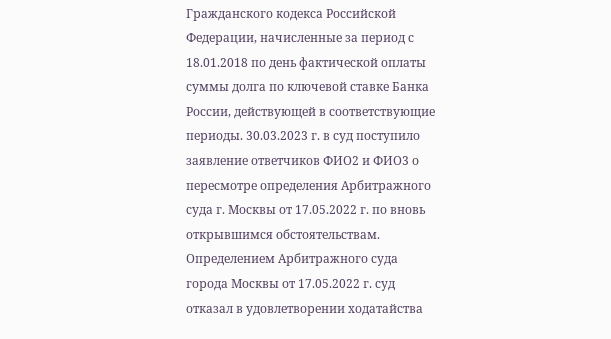Гражданского кодекса Российской Федерации, начисленные за период с 18.01.2018 по день фактической оплаты суммы долга по ключевой ставке Банка России, действующей в соответствующие периоды. 30.03.2023 г. в суд поступило заявление ответчиков ФИО2 и ФИО3 о пересмотре определения Арбитражного суда г. Москвы от 17.05.2022 г. по вновь открывшимся обстоятельствам. Определением Арбитражного суда города Москвы от 17.05.2022 г. суд отказал в удовлетворении ходатайства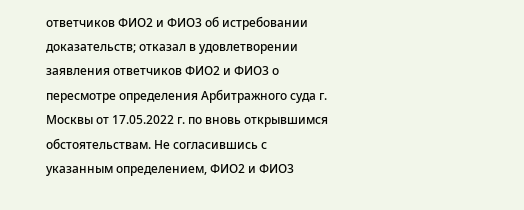ответчиков ФИО2 и ФИО3 об истребовании доказательств; отказал в удовлетворении заявления ответчиков ФИО2 и ФИО3 о пересмотре определения Арбитражного суда г. Москвы от 17.05.2022 г. по вновь открывшимся обстоятельствам. Не согласившись с указанным определением, ФИО2 и ФИО3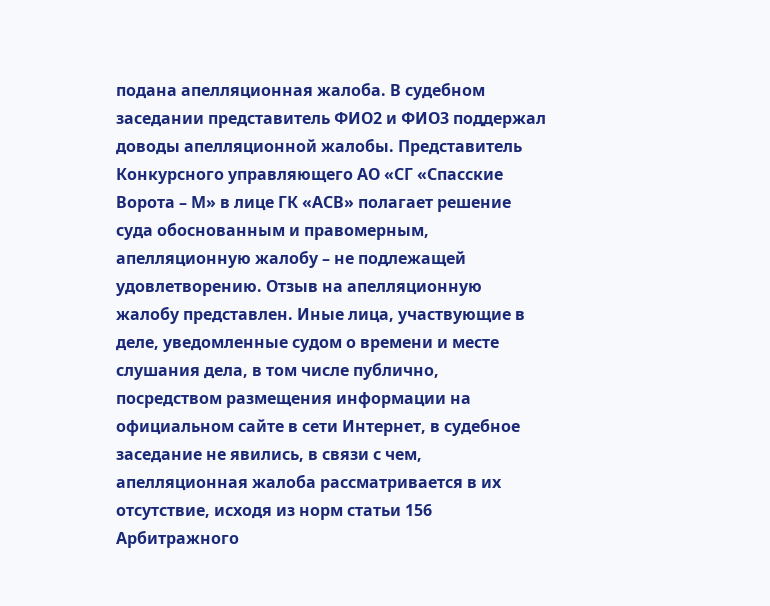подана апелляционная жалоба. В судебном заседании представитель ФИО2 и ФИО3 поддержал доводы апелляционной жалобы. Представитель Конкурсного управляющего АО «СГ «Спасские Ворота – М» в лице ГК «АСВ» полагает решение суда обоснованным и правомерным, апелляционную жалобу – не подлежащей удовлетворению. Отзыв на апелляционную жалобу представлен. Иные лица, участвующие в деле, уведомленные судом о времени и месте слушания дела, в том числе публично, посредством размещения информации на официальном сайте в сети Интернет, в судебное заседание не явились, в связи с чем, апелляционная жалоба рассматривается в их отсутствие, исходя из норм статьи 156 Арбитражного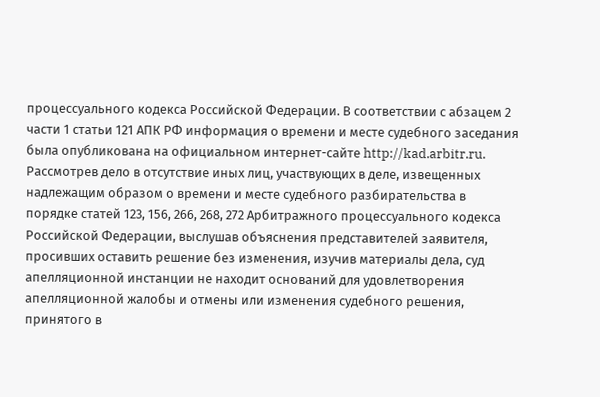процессуального кодекса Российской Федерации. В соответствии с абзацем 2 части 1 статьи 121 АПК РФ информация о времени и месте судебного заседания была опубликована на официальном интернет-сайте http://kad.arbitr.ru. Рассмотрев дело в отсутствие иных лиц, участвующих в деле, извещенных надлежащим образом о времени и месте судебного разбирательства в порядке статей 123, 156, 266, 268, 272 Арбитражного процессуального кодекса Российской Федерации, выслушав объяснения представителей заявителя, просивших оставить решение без изменения, изучив материалы дела, суд апелляционной инстанции не находит оснований для удовлетворения апелляционной жалобы и отмены или изменения судебного решения, принятого в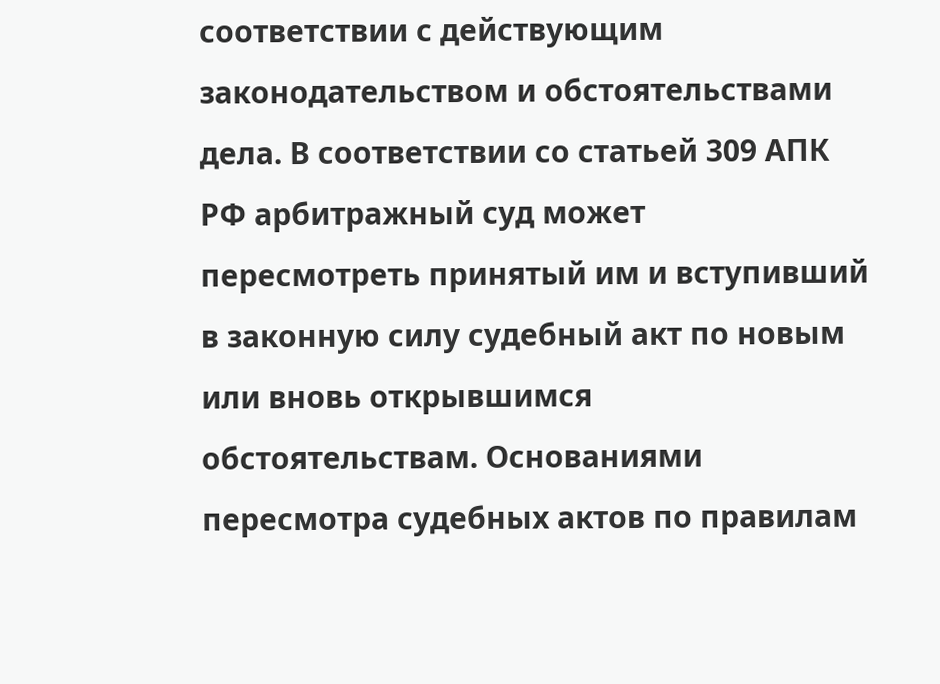соответствии с действующим законодательством и обстоятельствами дела. В соответствии со статьей 309 АПК РФ арбитражный суд может пересмотреть принятый им и вступивший в законную силу судебный акт по новым или вновь открывшимся обстоятельствам. Основаниями пересмотра судебных актов по правилам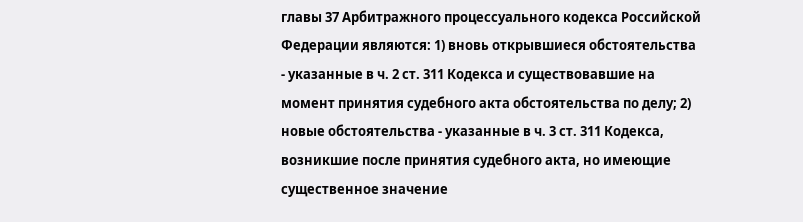главы 37 Арбитражного процессуального кодекса Российской Федерации являются: 1) вновь открывшиеся обстоятельства - указанные в ч. 2 ст. 311 Кодекса и существовавшие на момент принятия судебного акта обстоятельства по делу; 2) новые обстоятельства - указанные в ч. 3 ст. 311 Кодекса, возникшие после принятия судебного акта, но имеющие существенное значение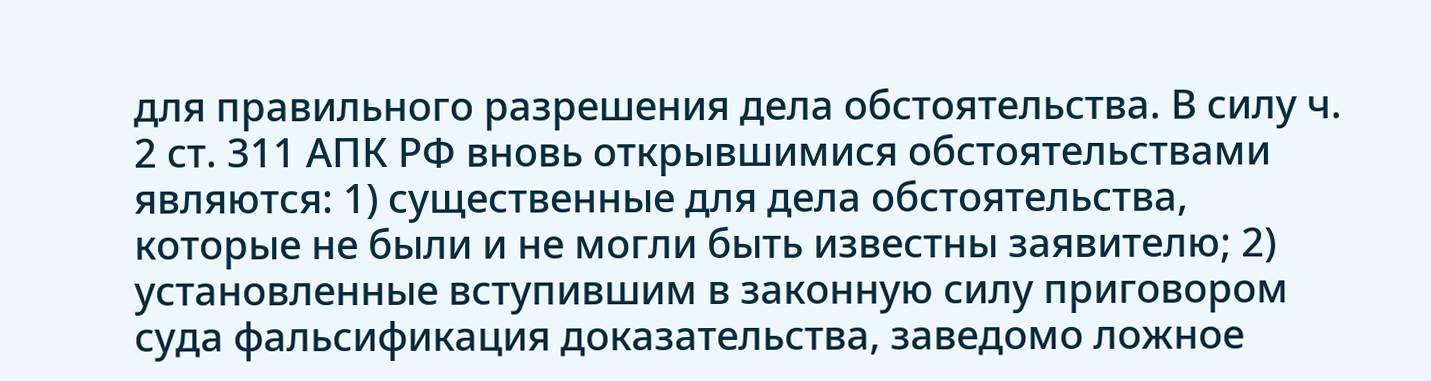для правильного разрешения дела обстоятельства. В силу ч. 2 ст. 311 АПК РФ вновь открывшимися обстоятельствами являются: 1) существенные для дела обстоятельства, которые не были и не могли быть известны заявителю; 2) установленные вступившим в законную силу приговором суда фальсификация доказательства, заведомо ложное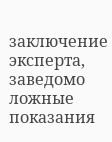заключение эксперта, заведомо ложные показания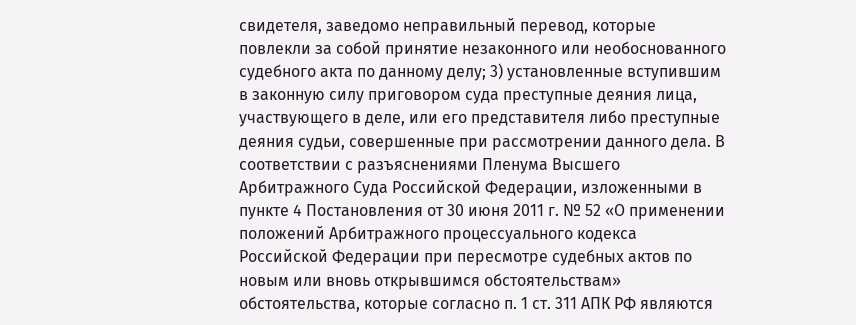свидетеля, заведомо неправильный перевод, которые повлекли за собой принятие незаконного или необоснованного судебного акта по данному делу; 3) установленные вступившим в законную силу приговором суда преступные деяния лица, участвующего в деле, или его представителя либо преступные деяния судьи, совершенные при рассмотрении данного дела. В соответствии с разъяснениями Пленума Высшего Арбитражного Суда Российской Федерации, изложенными в пункте 4 Постановления от 30 июня 2011 г. № 52 «О применении положений Арбитражного процессуального кодекса Российской Федерации при пересмотре судебных актов по новым или вновь открывшимся обстоятельствам» обстоятельства, которые согласно п. 1 ст. 311 АПК РФ являются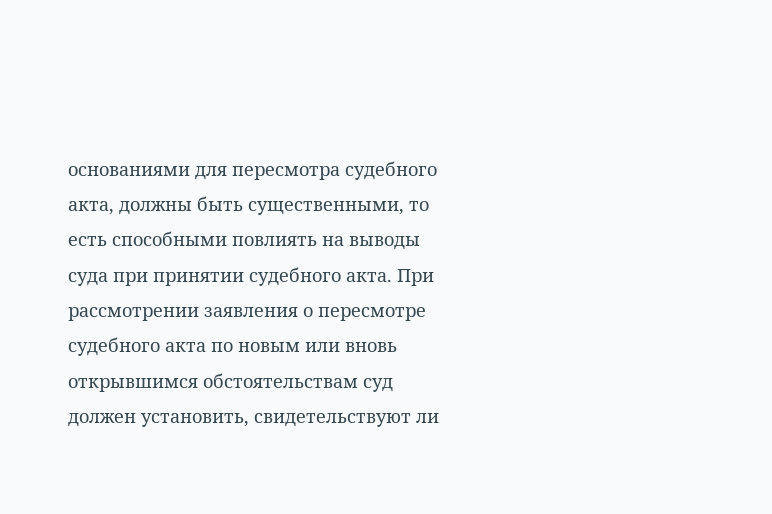основаниями для пересмотра судебного акта, должны быть существенными, то есть способными повлиять на выводы суда при принятии судебного акта. При рассмотрении заявления о пересмотре судебного акта по новым или вновь открывшимся обстоятельствам суд должен установить, свидетельствуют ли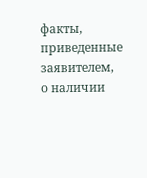факты, приведенные заявителем, о наличии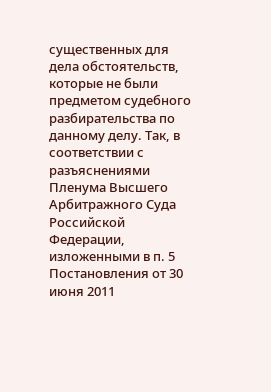существенных для дела обстоятельств, которые не были предметом судебного разбирательства по данному делу. Так, в соответствии с разъяснениями Пленума Высшего Арбитражного Суда Российской Федерации, изложенными в п. 5 Постановления от 30 июня 2011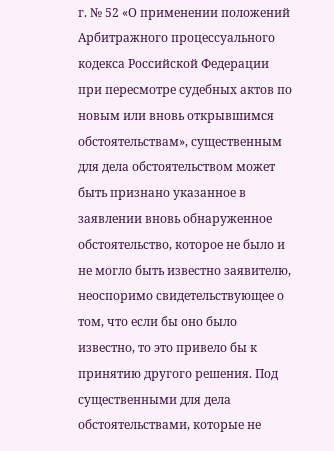г. № 52 «О применении положений Арбитражного процессуального кодекса Российской Федерации при пересмотре судебных актов по новым или вновь открывшимся обстоятельствам», существенным для дела обстоятельством может быть признано указанное в заявлении вновь обнаруженное обстоятельство, которое не было и не могло быть известно заявителю, неоспоримо свидетельствующее о том, что если бы оно было известно, то это привело бы к принятию другого решения. Под существенными для дела обстоятельствами, которые не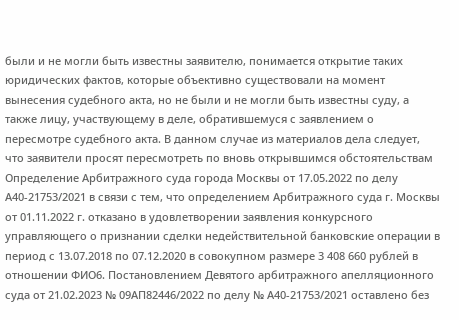были и не могли быть известны заявителю, понимается открытие таких юридических фактов, которые объективно существовали на момент вынесения судебного акта, но не были и не могли быть известны суду, а также лицу, участвующему в деле, обратившемуся с заявлением о пересмотре судебного акта. В данном случае из материалов дела следует, что заявители просят пересмотреть по вновь открывшимся обстоятельствам Определение Арбитражного суда города Москвы от 17.05.2022 по делу А40-21753/2021 в связи с тем, что определением Арбитражного суда г. Москвы от 01.11.2022 г. отказано в удовлетворении заявления конкурсного управляющего о признании сделки недействительной банковские операции в период с 13.07.2018 по 07.12.2020 в совокупном размере 3 408 660 рублей в отношении ФИО6. Постановлением Девятого арбитражного апелляционного суда от 21.02.2023 № 09АП82446/2022 по делу № А40-21753/2021 оставлено без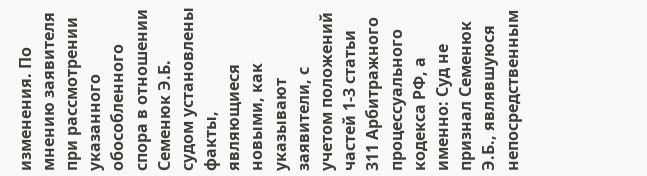изменения. По мнению заявителя при рассмотрении указанного обособленного спора в отношении Семенюк Э.Б. судом установлены факты, являющиеся новыми, как указывают заявители, с учетом положений частей 1-3 статьи 311 Арбитражного процессуального кодекса РФ, а именно: Суд не признал Семенюк Э.Б., являвшуюся непосредственным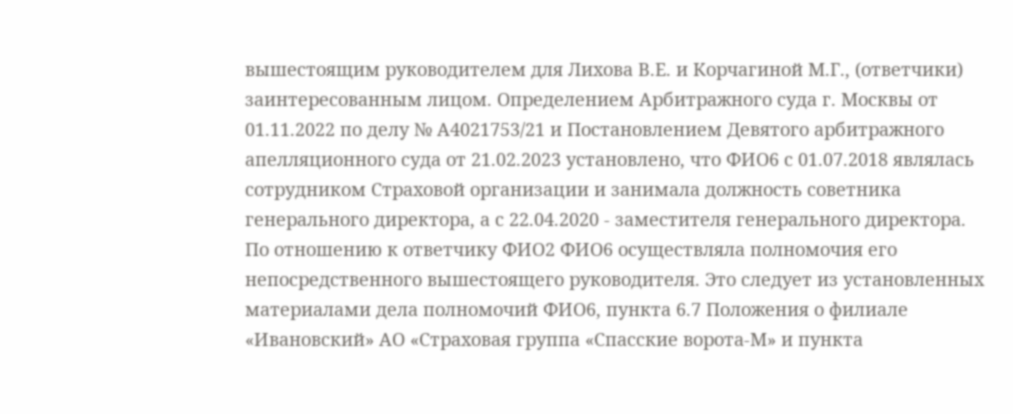вышестоящим руководителем для Лихова В.Е. и Корчагиной М.Г., (ответчики) заинтересованным лицом. Определением Арбитражного суда г. Москвы от 01.11.2022 по делу № А4021753/21 и Постановлением Девятого арбитражного апелляционного суда от 21.02.2023 установлено, что ФИО6 с 01.07.2018 являлась сотрудником Страховой организации и занимала должность советника генерального директора, а с 22.04.2020 - заместителя генерального директора. По отношению к ответчику ФИО2 ФИО6 осуществляла полномочия его непосредственного вышестоящего руководителя. Это следует из установленных материалами дела полномочий ФИО6, пункта 6.7 Положения о филиале «Ивановский» АО «Страховая группа «Спасские ворота-М» и пункта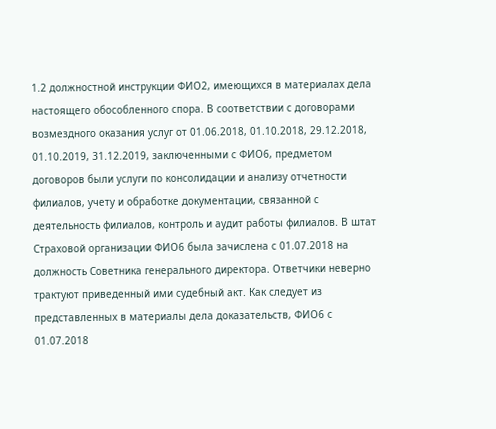1.2 должностной инструкции ФИО2, имеющихся в материалах дела настоящего обособленного спора. В соответствии с договорами возмездного оказания услуг от 01.06.2018, 01.10.2018, 29.12.2018, 01.10.2019, 31.12.2019, заключенными с ФИО6, предметом договоров были услуги по консолидации и анализу отчетности филиалов, учету и обработке документации, связанной с деятельность филиалов, контроль и аудит работы филиалов. В штат Страховой организации ФИО6 была зачислена с 01.07.2018 на должность Советника генерального директора. Ответчики неверно трактуют приведенный ими судебный акт. Как следует из представленных в материалы дела доказательств, ФИО6 с 01.07.2018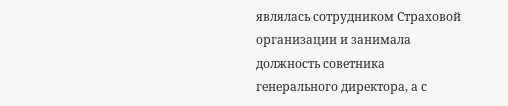являлась сотрудником Страховой организации и занимала должность советника генерального директора, а с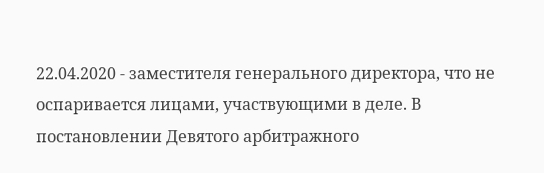22.04.2020 - заместителя генерального директора, что не оспаривается лицами, участвующими в деле. В постановлении Девятого арбитражного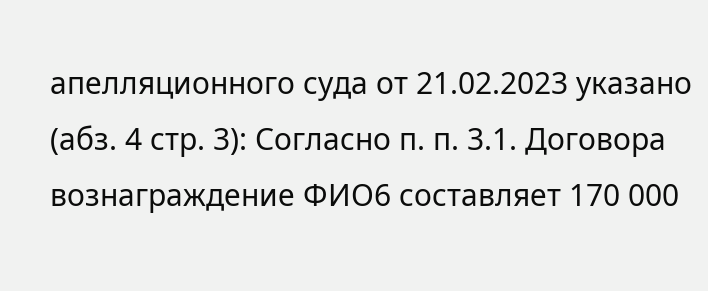апелляционного суда от 21.02.2023 указано (абз. 4 стр. 3): Согласно п. п. 3.1. Договора вознаграждение ФИО6 составляет 170 000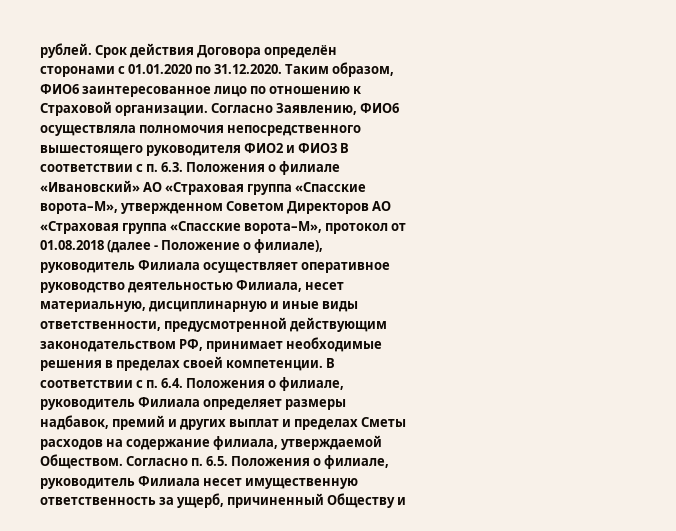рублей. Срок действия Договора определён сторонами с 01.01.2020 по 31.12.2020. Таким образом, ФИО6 заинтересованное лицо по отношению к Страховой организации. Согласно Заявлению, ФИО6 осуществляла полномочия непосредственного вышестоящего руководителя ФИО2 и ФИО3 В соответствии с п. 6.3. Положения о филиале «Ивановский» АО «Страховая группа «Спасские ворота–М», утвержденном Советом Директоров АО «Страховая группа «Спасские ворота–М», протокол от 01.08.2018 (далее - Положение о филиале), руководитель Филиала осуществляет оперативное руководство деятельностью Филиала, несет материальную, дисциплинарную и иные виды ответственности, предусмотренной действующим законодательством РФ, принимает необходимые решения в пределах своей компетенции. В соответствии с п. 6.4. Положения о филиале, руководитель Филиала определяет размеры надбавок, премий и других выплат и пределах Сметы расходов на содержание филиала, утверждаемой Обществом. Согласно п. 6.5. Положения о филиале, руководитель Филиала несет имущественную ответственность за ущерб, причиненный Обществу и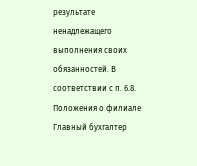результате ненадлежащего выполнения своих обязанностей. В соответствии с п. 6.8. Положения о филиале Главный бухгалтер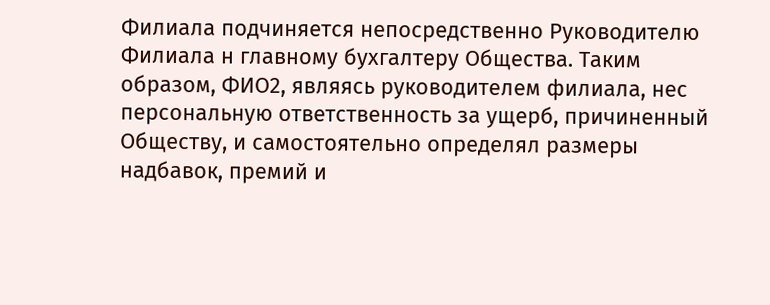Филиала подчиняется непосредственно Руководителю Филиала н главному бухгалтеру Общества. Таким образом, ФИО2, являясь руководителем филиала, нес персональную ответственность за ущерб, причиненный Обществу, и самостоятельно определял размеры надбавок, премий и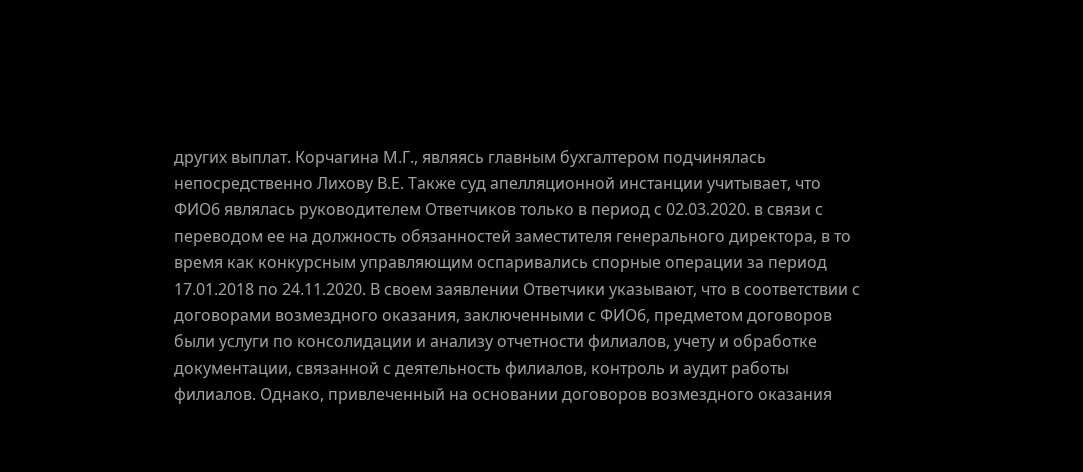других выплат. Корчагина М.Г., являясь главным бухгалтером подчинялась непосредственно Лихову В.Е. Также суд апелляционной инстанции учитывает, что ФИО6 являлась руководителем Ответчиков только в период с 02.03.2020. в связи с переводом ее на должность обязанностей заместителя генерального директора, в то время как конкурсным управляющим оспаривались спорные операции за период 17.01.2018 по 24.11.2020. В своем заявлении Ответчики указывают, что в соответствии с договорами возмездного оказания, заключенными с ФИО6, предметом договоров были услуги по консолидации и анализу отчетности филиалов, учету и обработке документации, связанной с деятельность филиалов, контроль и аудит работы филиалов. Однако, привлеченный на основании договоров возмездного оказания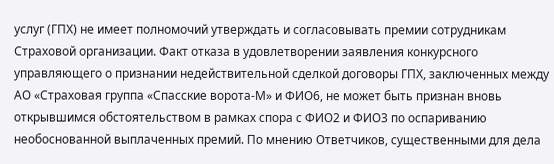услуг (ГПХ) не имеет полномочий утверждать и согласовывать премии сотрудникам Страховой организации. Факт отказа в удовлетворении заявления конкурсного управляющего о признании недействительной сделкой договоры ГПХ, заключенных между АО «Страховая группа «Спасские ворота-М» и ФИО6, не может быть признан вновь открывшимся обстоятельством в рамках спора с ФИО2 и ФИО3 по оспариванию необоснованной выплаченных премий. По мнению Ответчиков, существенными для дела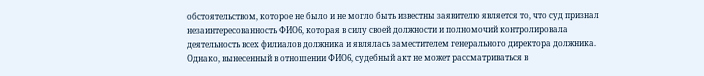обстоятельством, которое не было и не могло быть известны заявителю является то, что суд признал незаинтересованность ФИО6, которая в силу своей должности и полномочий контролировала деятельность всех филиалов должника и являлась заместителем генерального директора должника. Однако, вынесенный в отношении ФИО6, судебный акт не может рассматриваться в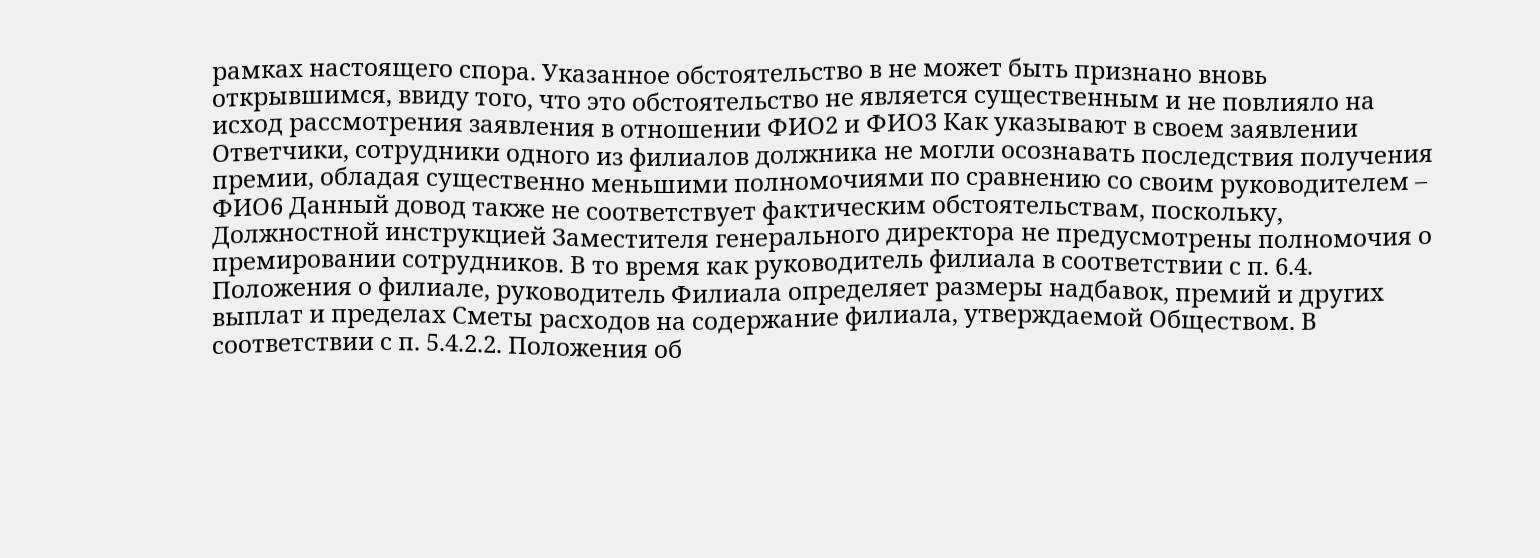рамках настоящего спора. Указанное обстоятельство в не может быть признано вновь открывшимся, ввиду того, что это обстоятельство не является существенным и не повлияло на исход рассмотрения заявления в отношении ФИО2 и ФИО3 Как указывают в своем заявлении Ответчики, сотрудники одного из филиалов должника не могли осознавать последствия получения премии, обладая существенно меньшими полномочиями по сравнению со своим руководителем – ФИО6 Данный довод также не соответствует фактическим обстоятельствам, поскольку, Должностной инструкцией Заместителя генерального директора не предусмотрены полномочия о премировании сотрудников. В то время как руководитель филиала в соответствии с п. 6.4. Положения о филиале, руководитель Филиала определяет размеры надбавок, премий и других выплат и пределах Сметы расходов на содержание филиала, утверждаемой Обществом. В соответствии с п. 5.4.2.2. Положения об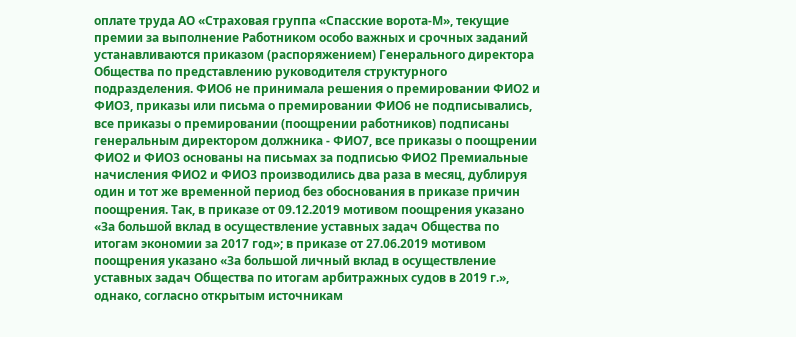оплате труда АО «Страховая группа «Спасские ворота-М», текущие премии за выполнение Работником особо важных и срочных заданий устанавливаются приказом (распоряжением) Генерального директора Общества по представлению руководителя структурного подразделения. ФИО6 не принимала решения о премировании ФИО2 и ФИО3, приказы или письма о премировании ФИО6 не подписывались, все приказы о премировании (поощрении работников) подписаны генеральным директором должника - ФИО7, все приказы о поощрении ФИО2 и ФИО3 основаны на письмах за подписью ФИО2 Премиальные начисления ФИО2 и ФИО3 производились два раза в месяц, дублируя один и тот же временной период без обоснования в приказе причин поощрения. Так, в приказе от 09.12.2019 мотивом поощрения указано «За большой вклад в осуществление уставных задач Общества по итогам экономии за 2017 год»; в приказе от 27.06.2019 мотивом поощрения указано «За большой личный вклад в осуществление уставных задач Общества по итогам арбитражных судов в 2019 г.», однако, согласно открытым источникам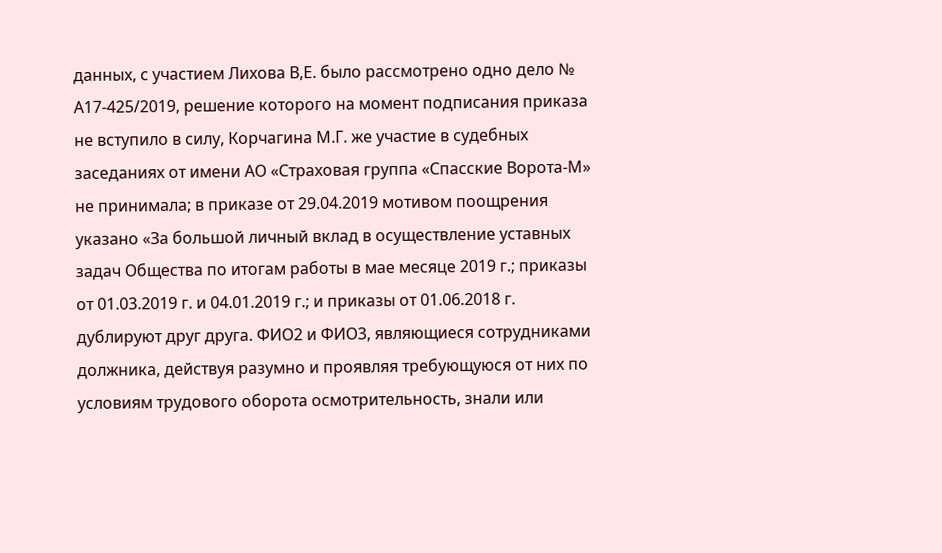данных, с участием Лихова В,Е. было рассмотрено одно дело № А17-425/2019, решение которого на момент подписания приказа не вступило в силу, Корчагина М.Г. же участие в судебных заседаниях от имени АО «Страховая группа «Спасские Ворота-М» не принимала; в приказе от 29.04.2019 мотивом поощрения указано «За большой личный вклад в осуществление уставных задач Общества по итогам работы в мае месяце 2019 г.; приказы от 01.03.2019 г. и 04.01.2019 г.; и приказы от 01.06.2018 г. дублируют друг друга. ФИО2 и ФИО3, являющиеся сотрудниками должника, действуя разумно и проявляя требующуюся от них по условиям трудового оборота осмотрительность, знали или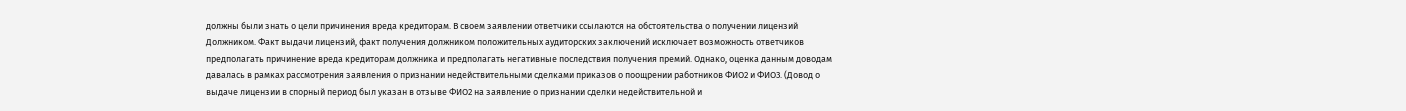должны были знать о цели причинения вреда кредиторам. В своем заявлении ответчики ссылаются на обстоятельства о получении лицензий Должником. Факт выдачи лицензий, факт получения должником положительных аудиторских заключений исключает возможность ответчиков предполагать причинение вреда кредиторам должника и предполагать негативные последствия получения премий. Однако, оценка данным доводам давалась в рамках рассмотрения заявления о признании недействительными сделками приказов о поощрении работников ФИО2 и ФИО3. (Довод о выдаче лицензии в спорный период был указан в отзыве ФИО2 на заявление о признании сделки недействительной и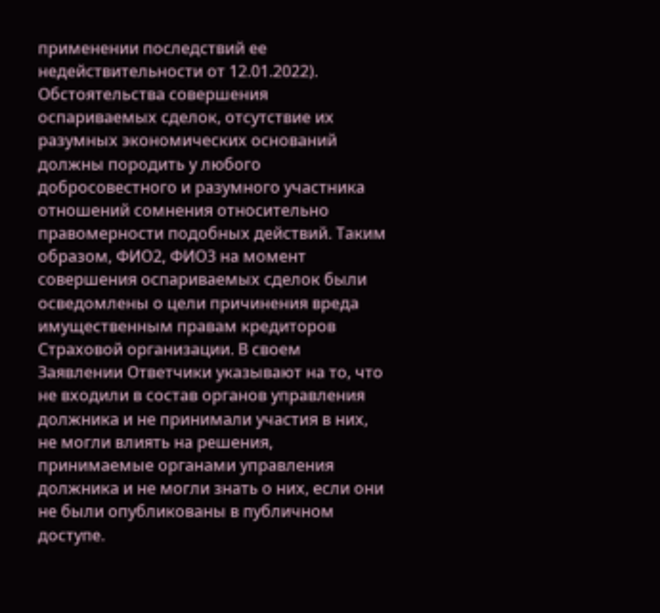применении последствий ее недействительности от 12.01.2022). Обстоятельства совершения оспариваемых сделок, отсутствие их разумных экономических оснований должны породить у любого добросовестного и разумного участника отношений сомнения относительно правомерности подобных действий. Таким образом, ФИО2, ФИО3 на момент совершения оспариваемых сделок были осведомлены о цели причинения вреда имущественным правам кредиторов Страховой организации. В своем Заявлении Ответчики указывают на то, что не входили в состав органов управления должника и не принимали участия в них, не могли влиять на решения, принимаемые органами управления должника и не могли знать о них, если они не были опубликованы в публичном доступе.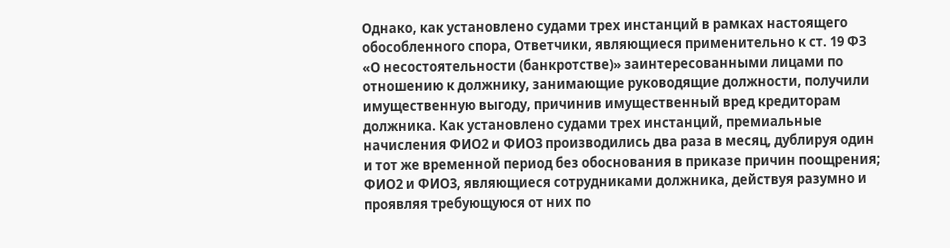Однако, как установлено судами трех инстанций в рамках настоящего обособленного спора, Ответчики, являющиеся применительно к ст. 19 ФЗ «О несостоятельности (банкротстве)» заинтересованными лицами по отношению к должнику, занимающие руководящие должности, получили имущественную выгоду, причинив имущественный вред кредиторам должника. Как установлено судами трех инстанций, премиальные начисления ФИО2 и ФИО3 производились два раза в месяц, дублируя один и тот же временной период без обоснования в приказе причин поощрения; ФИО2 и ФИО3, являющиеся сотрудниками должника, действуя разумно и проявляя требующуюся от них по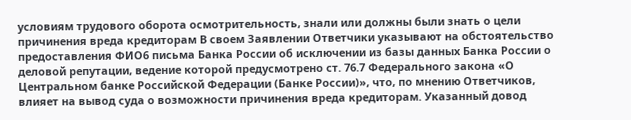условиям трудового оборота осмотрительность, знали или должны были знать о цели причинения вреда кредиторам В своем Заявлении Ответчики указывают на обстоятельство предоставления ФИО6 письма Банка России об исключении из базы данных Банка России о деловой репутации, ведение которой предусмотрено ст. 76.7 Федерального закона «О Центральном банке Российской Федерации (Банке России)», что, по мнению Ответчиков, влияет на вывод суда о возможности причинения вреда кредиторам. Указанный довод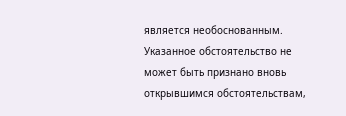является необоснованным. Указанное обстоятельство не может быть признано вновь открывшимся обстоятельствам,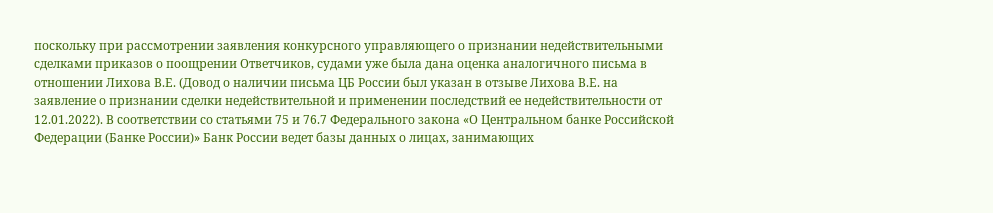поскольку при рассмотрении заявления конкурсного управляющего о признании недействительными сделками приказов о поощрении Ответчиков, судами уже была дана оценка аналогичного письма в отношении Лихова В.Е. (Довод о наличии письма ЦБ России был указан в отзыве Лихова В.Е. на заявление о признании сделки недействительной и применении последствий ее недействительности от 12.01.2022). В соответствии со статьями 75 и 76.7 Федерального закона «О Центральном банке Российской Федерации (Банке России)» Банк России ведет базы данных о лицах, занимающих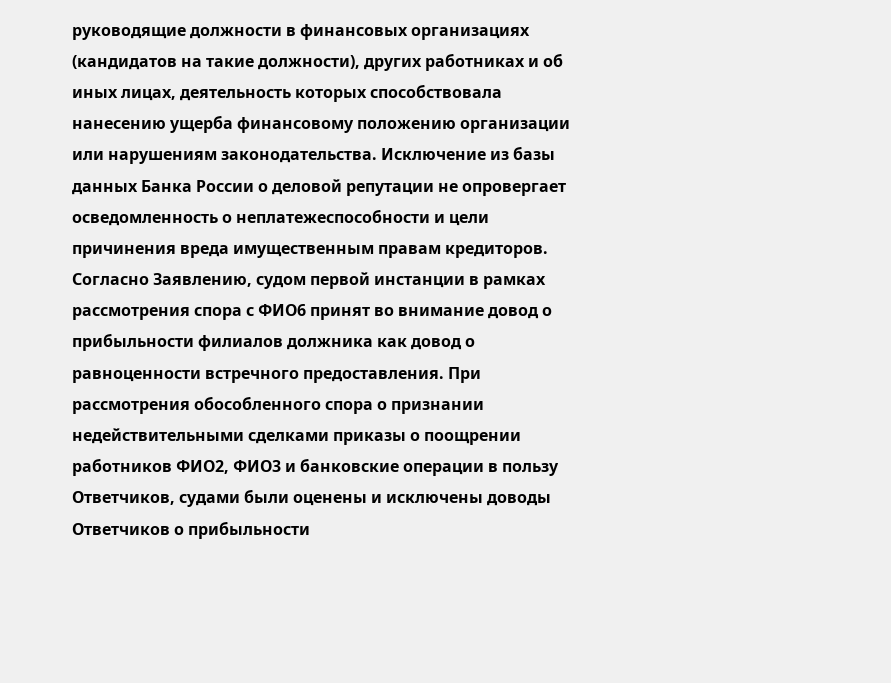руководящие должности в финансовых организациях (кандидатов на такие должности), других работниках и об иных лицах, деятельность которых способствовала нанесению ущерба финансовому положению организации или нарушениям законодательства. Исключение из базы данных Банка России о деловой репутации не опровергает осведомленность о неплатежеспособности и цели причинения вреда имущественным правам кредиторов. Согласно Заявлению, судом первой инстанции в рамках рассмотрения спора с ФИО6 принят во внимание довод о прибыльности филиалов должника как довод о равноценности встречного предоставления. При рассмотрения обособленного спора о признании недействительными сделками приказы о поощрении работников ФИО2, ФИО3 и банковские операции в пользу Ответчиков, судами были оценены и исключены доводы Ответчиков о прибыльности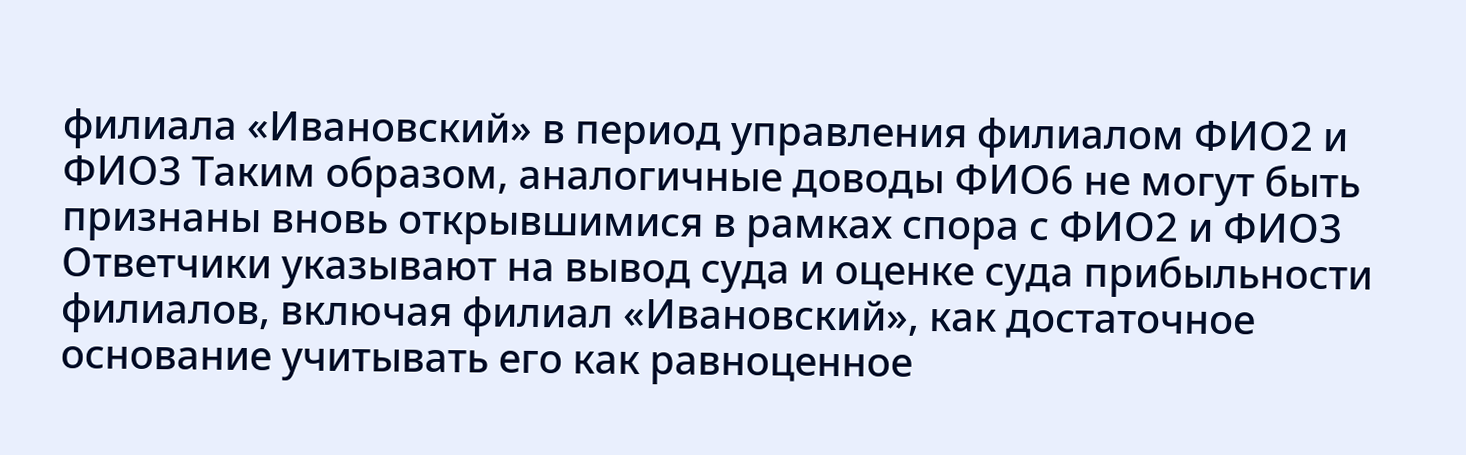филиала «Ивановский» в период управления филиалом ФИО2 и ФИО3 Таким образом, аналогичные доводы ФИО6 не могут быть признаны вновь открывшимися в рамках спора с ФИО2 и ФИО3 Ответчики указывают на вывод суда и оценке суда прибыльности филиалов, включая филиал «Ивановский», как достаточное основание учитывать его как равноценное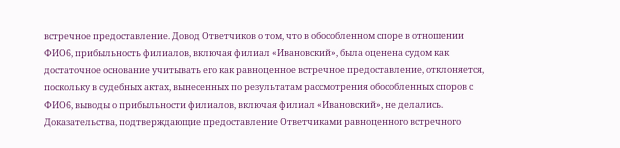встречное предоставление. Довод Ответчиков о том, что в обособленном споре в отношении ФИО6, прибыльность филиалов, включая филиал «Ивановский», была оценена судом как достаточное основание учитывать его как равноценное встречное предоставление, отклоняется, поскольку в судебных актах, вынесенных по результатам рассмотрения обособленных споров с ФИО6, выводы о прибыльности филиалов, включая филиал «Ивановский», не делались. Доказательства, подтверждающие предоставление Ответчиками равноценного встречного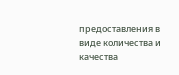предоставления в виде количества и качества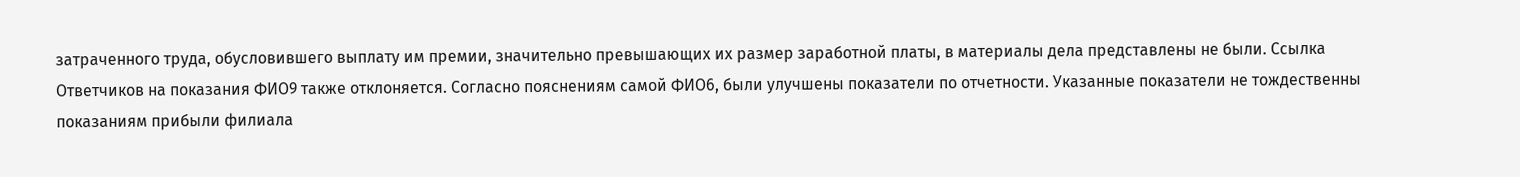затраченного труда, обусловившего выплату им премии, значительно превышающих их размер заработной платы, в материалы дела представлены не были. Ссылка Ответчиков на показания ФИО9 также отклоняется. Согласно пояснениям самой ФИО6, были улучшены показатели по отчетности. Указанные показатели не тождественны показаниям прибыли филиала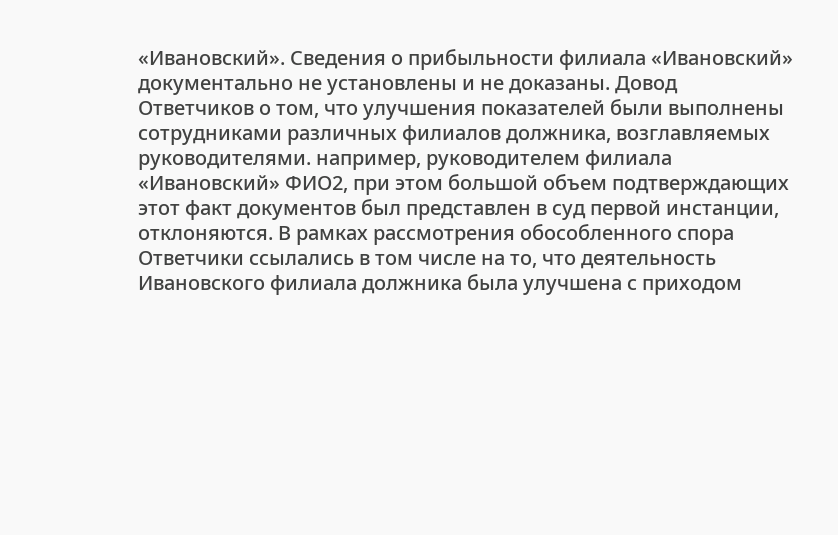«Ивановский». Сведения о прибыльности филиала «Ивановский» документально не установлены и не доказаны. Довод Ответчиков о том, что улучшения показателей были выполнены сотрудниками различных филиалов должника, возглавляемых руководителями. например, руководителем филиала «Ивановский» ФИО2, при этом большой объем подтверждающих этот факт документов был представлен в суд первой инстанции, отклоняются. В рамках рассмотрения обособленного спора Ответчики ссылались в том числе на то, что деятельность Ивановского филиала должника была улучшена с приходом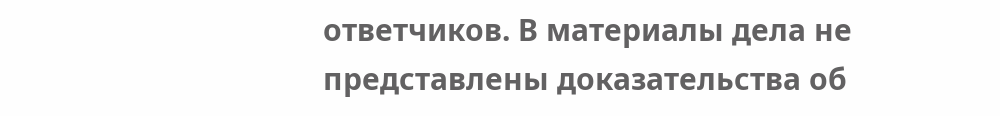ответчиков. В материалы дела не представлены доказательства об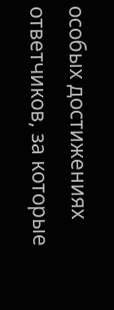особых достижениях ответчиков, за которые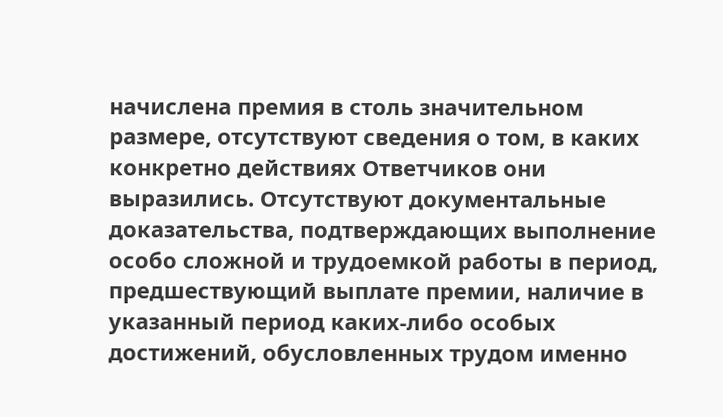начислена премия в столь значительном размере, отсутствуют сведения о том, в каких конкретно действиях Ответчиков они выразились. Отсутствуют документальные доказательства, подтверждающих выполнение особо сложной и трудоемкой работы в период, предшествующий выплате премии, наличие в указанный период каких-либо особых достижений, обусловленных трудом именно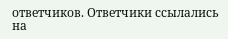ответчиков. Ответчики ссылались на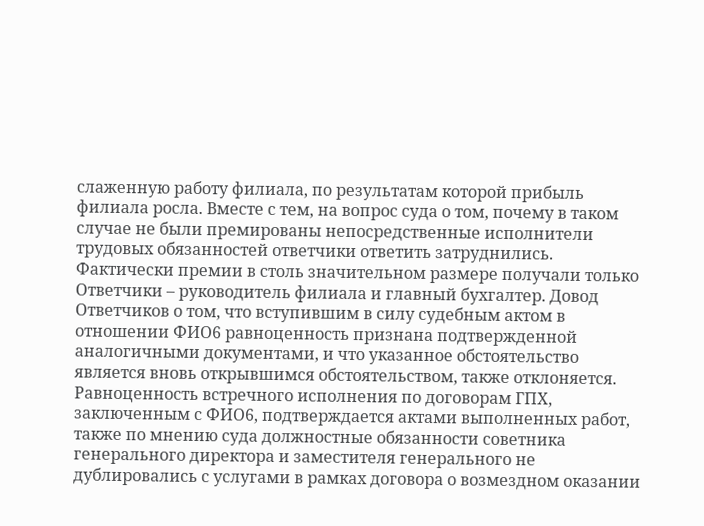слаженную работу филиала, по результатам которой прибыль филиала росла. Вместе с тем, на вопрос суда о том, почему в таком случае не были премированы непосредственные исполнители трудовых обязанностей ответчики ответить затруднились. Фактически премии в столь значительном размере получали только Ответчики – руководитель филиала и главный бухгалтер. Довод Ответчиков о том, что вступившим в силу судебным актом в отношении ФИО6 равноценность признана подтвержденной аналогичными документами, и что указанное обстоятельство является вновь открывшимся обстоятельством, также отклоняется. Равноценность встречного исполнения по договорам ГПХ, заключенным с ФИО6, подтверждается актами выполненных работ, также по мнению суда должностные обязанности советника генерального директора и заместителя генерального не дублировались с услугами в рамках договора о возмездном оказании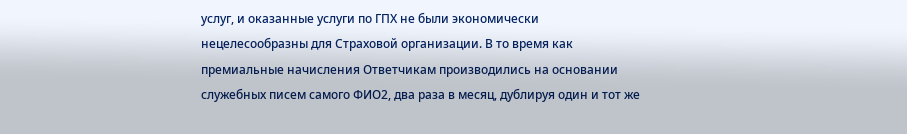услуг, и оказанные услуги по ГПХ не были экономически нецелесообразны для Страховой организации. В то время как премиальные начисления Ответчикам производились на основании служебных писем самого ФИО2, два раза в месяц, дублируя один и тот же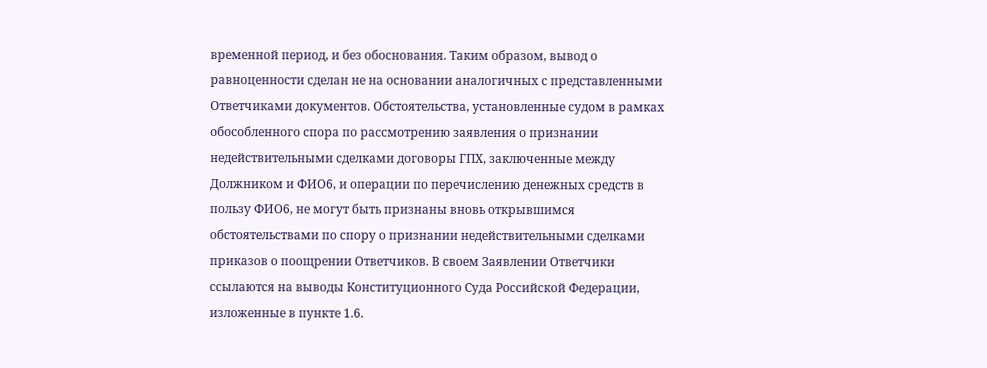временной период, и без обоснования. Таким образом, вывод о равноценности сделан не на основании аналогичных с представленными Ответчиками документов. Обстоятельства, установленные судом в рамках обособленного спора по рассмотрению заявления о признании недействительными сделками договоры ГПХ, заключенные между Должником и ФИО6, и операции по перечислению денежных средств в пользу ФИО6, не могут быть признаны вновь открывшимся обстоятельствами по спору о признании недействительными сделками приказов о поощрении Ответчиков. В своем Заявлении Ответчики ссылаются на выводы Конституционного Суда Российской Федерации, изложенные в пункте 1.6.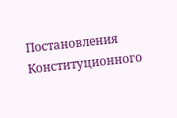Постановления Конституционного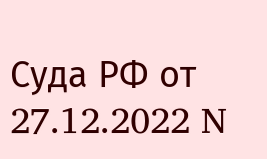Суда РФ от 27.12.2022 N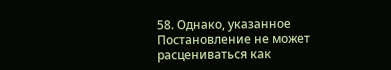58. Однако, указанное Постановление не может расцениваться как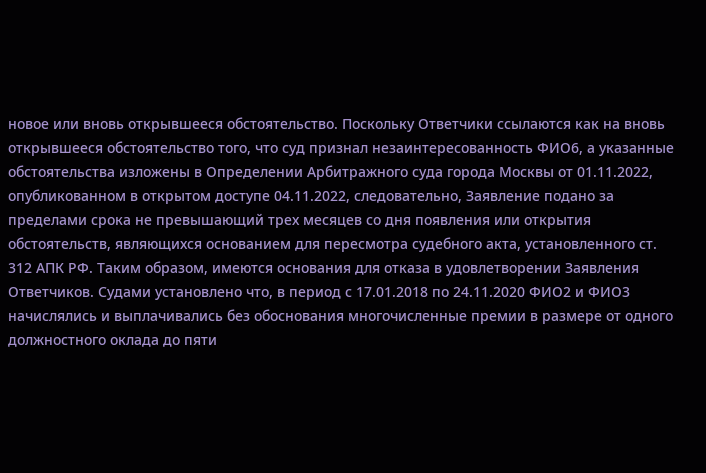новое или вновь открывшееся обстоятельство. Поскольку Ответчики ссылаются как на вновь открывшееся обстоятельство того, что суд признал незаинтересованность ФИО6, а указанные обстоятельства изложены в Определении Арбитражного суда города Москвы от 01.11.2022, опубликованном в открытом доступе 04.11.2022, следовательно, Заявление подано за пределами срока не превышающий трех месяцев со дня появления или открытия обстоятельств, являющихся основанием для пересмотра судебного акта, установленного ст. 312 АПК РФ. Таким образом, имеются основания для отказа в удовлетворении Заявления Ответчиков. Судами установлено что, в период с 17.01.2018 по 24.11.2020 ФИО2 и ФИО3 начислялись и выплачивались без обоснования многочисленные премии в размере от одного должностного оклада до пяти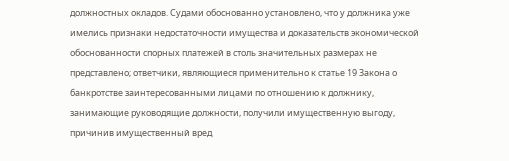должностных окладов. Судами обоснованно установлено, что у должника уже имелись признаки недостаточности имущества и доказательств экономической обоснованности спорных платежей в столь значительных размерах не представлено; ответчики, являющиеся применительно к статье 19 Закона о банкротстве заинтересованными лицами по отношению к должнику, занимающие руководящие должности, получили имущественную выгоду, причинив имущественный вред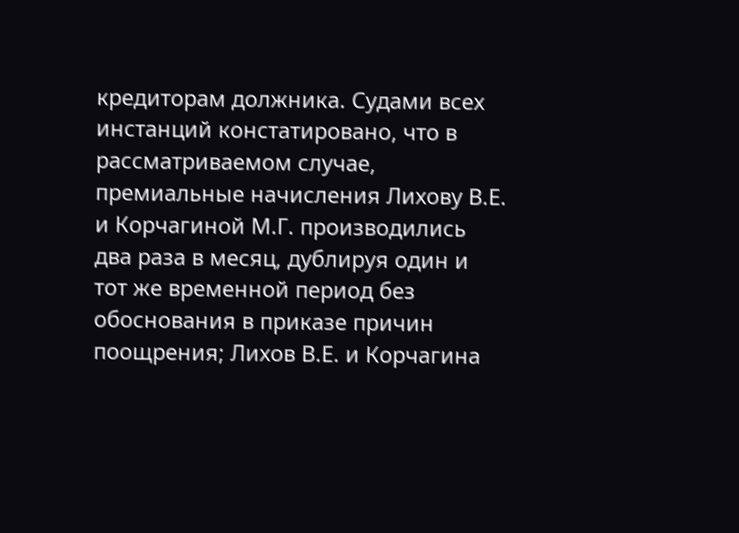кредиторам должника. Судами всех инстанций констатировано, что в рассматриваемом случае, премиальные начисления Лихову В.Е. и Корчагиной М.Г. производились два раза в месяц, дублируя один и тот же временной период без обоснования в приказе причин поощрения; Лихов В.Е. и Корчагина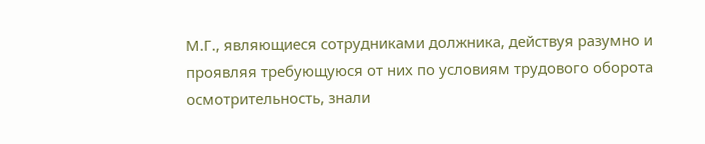М.Г., являющиеся сотрудниками должника, действуя разумно и проявляя требующуюся от них по условиям трудового оборота осмотрительность, знали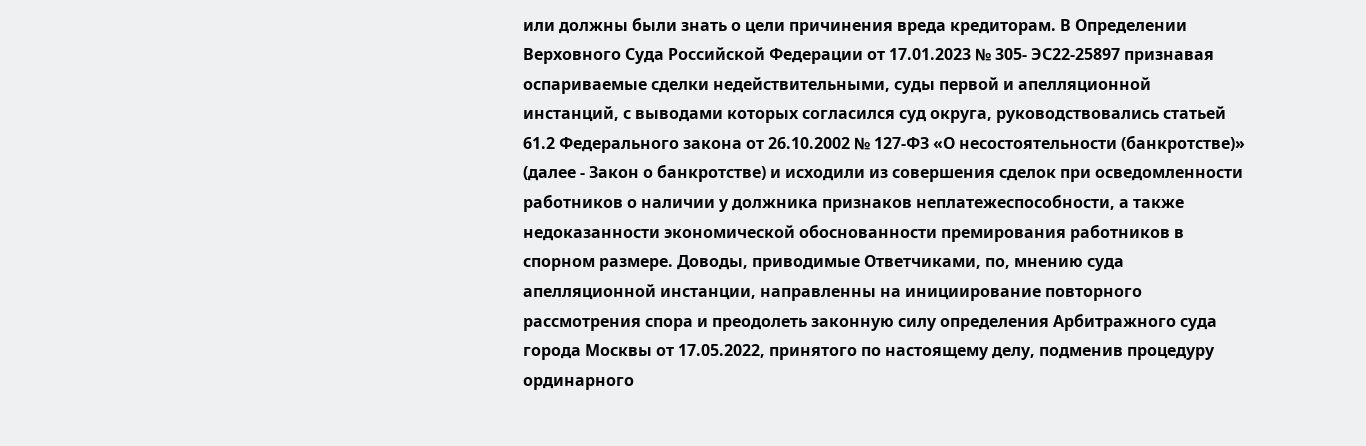или должны были знать о цели причинения вреда кредиторам. В Определении Верховного Суда Российской Федерации от 17.01.2023 № 305- ЭС22-25897 признавая оспариваемые сделки недействительными, суды первой и апелляционной инстанций, с выводами которых согласился суд округа, руководствовались статьей 61.2 Федерального закона от 26.10.2002 № 127-ФЗ «О несостоятельности (банкротстве)» (далее - Закон о банкротстве) и исходили из совершения сделок при осведомленности работников о наличии у должника признаков неплатежеспособности, а также недоказанности экономической обоснованности премирования работников в спорном размере. Доводы, приводимые Ответчиками, по, мнению суда апелляционной инстанции, направленны на инициирование повторного рассмотрения спора и преодолеть законную силу определения Арбитражного суда города Москвы от 17.05.2022, принятого по настоящему делу, подменив процедуру ординарного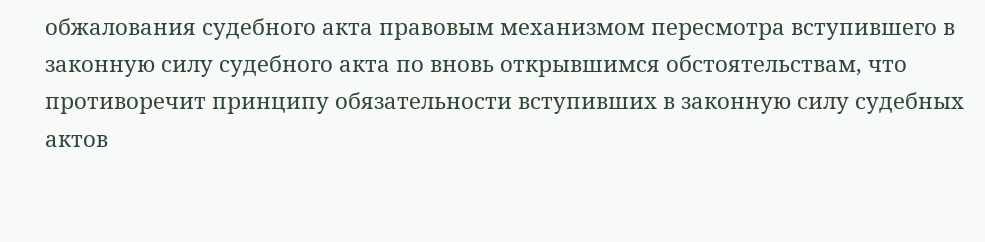обжалования судебного акта правовым механизмом пересмотра вступившего в законную силу судебного акта по вновь открывшимся обстоятельствам, что противоречит принципу обязательности вступивших в законную силу судебных актов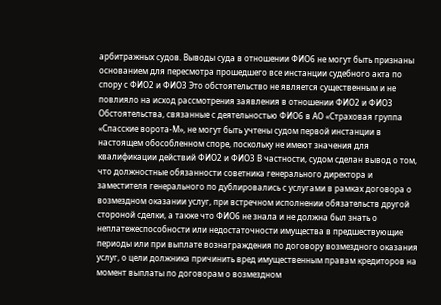арбитражных судов. Выводы суда в отношении ФИО6 не могут быть признаны основанием для пересмотра прошедшего все инстанции судебного акта по спору с ФИО2 и ФИО3 Это обстоятельство не является существенным и не повлияло на исход рассмотрения заявления в отношении ФИО2 и ФИО3 Обстоятельства, связанные с деятельностью ФИО6 в АО «Страховая группа «Спасские ворота-М», не могут быть учтены судом первой инстанции в настоящем обособленном споре, поскольку не имеют значения для квалификации действий ФИО2 и ФИО3 В частности, судом сделан вывод о том, что должностные обязанности советника генерального директора и заместителя генерального по дублировались с услугами в рамках договора о возмездном оказании услуг, при встречном исполнении обязательств другой стороной сделки, а также что ФИО6 не знала и не должна был знать о неплатежеспособности или недостаточности имущества в предшествующие периоды или при выплате вознаграждения по договору возмездного оказания услуг, о цели должника причинить вред имущественным правам кредиторов на момент выплаты по договорам о возмездном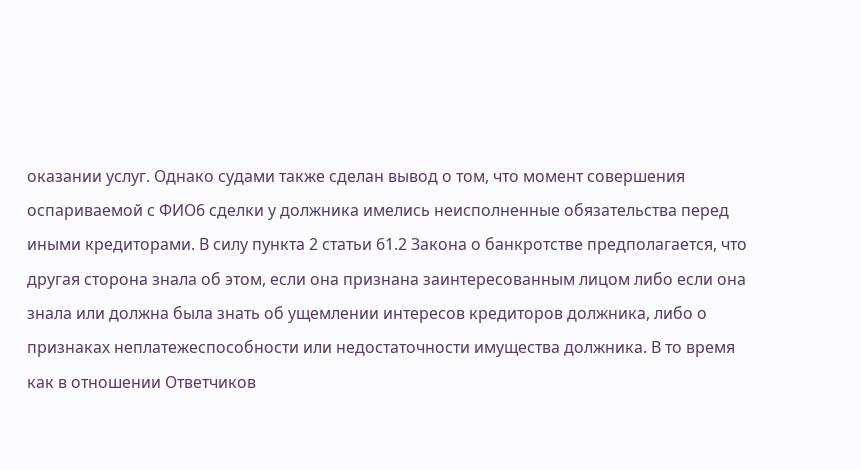оказании услуг. Однако судами также сделан вывод о том, что момент совершения оспариваемой с ФИО6 сделки у должника имелись неисполненные обязательства перед иными кредиторами. В силу пункта 2 статьи 61.2 Закона о банкротстве предполагается, что другая сторона знала об этом, если она признана заинтересованным лицом либо если она знала или должна была знать об ущемлении интересов кредиторов должника, либо о признаках неплатежеспособности или недостаточности имущества должника. В то время как в отношении Ответчиков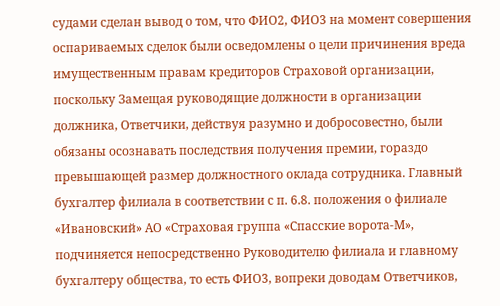судами сделан вывод о том, что ФИО2, ФИО3 на момент совершения оспариваемых сделок были осведомлены о цели причинения вреда имущественным правам кредиторов Страховой организации, поскольку Замещая руководящие должности в организации должника, Ответчики, действуя разумно и добросовестно, были обязаны осознавать последствия получения премии, гораздо превышающей размер должностного оклада сотрудника. Главный бухгалтер филиала в соответствии с п. 6.8. положения о филиале «Ивановский» АО «Страховая группа «Спасские ворота-М», подчиняется непосредственно Руководителю филиала и главному бухгалтеру общества, то есть ФИО3, вопреки доводам Ответчиков,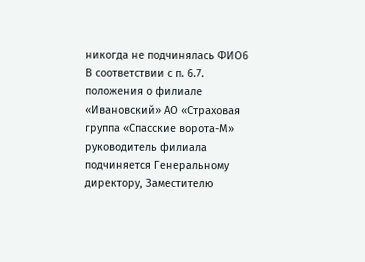никогда не подчинялась ФИО6 В соответствии с п. 6.7. положения о филиале «Ивановский» АО «Страховая группа «Спасские ворота-М» руководитель филиала подчиняется Генеральному директору, Заместителю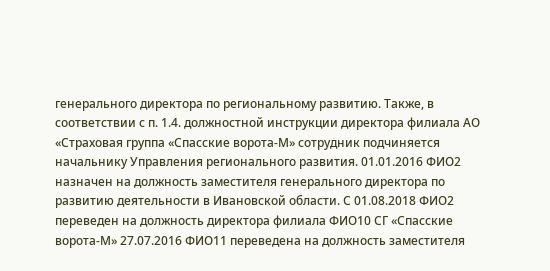генерального директора по региональному развитию. Также, в соответствии с п. 1.4. должностной инструкции директора филиала АО «Страховая группа «Спасские ворота-М» сотрудник подчиняется начальнику Управления регионального развития. 01.01.2016 ФИО2 назначен на должность заместителя генерального директора по развитию деятельности в Ивановской области. С 01.08.2018 ФИО2 переведен на должность директора филиала ФИО10 СГ «Спасские ворота-М» 27.07.2016 ФИО11 переведена на должность заместителя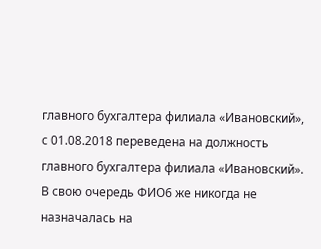главного бухгалтера филиала «Ивановский», с 01.08.2018 переведена на должность главного бухгалтера филиала «Ивановский». В свою очередь ФИО6 же никогда не назначалась на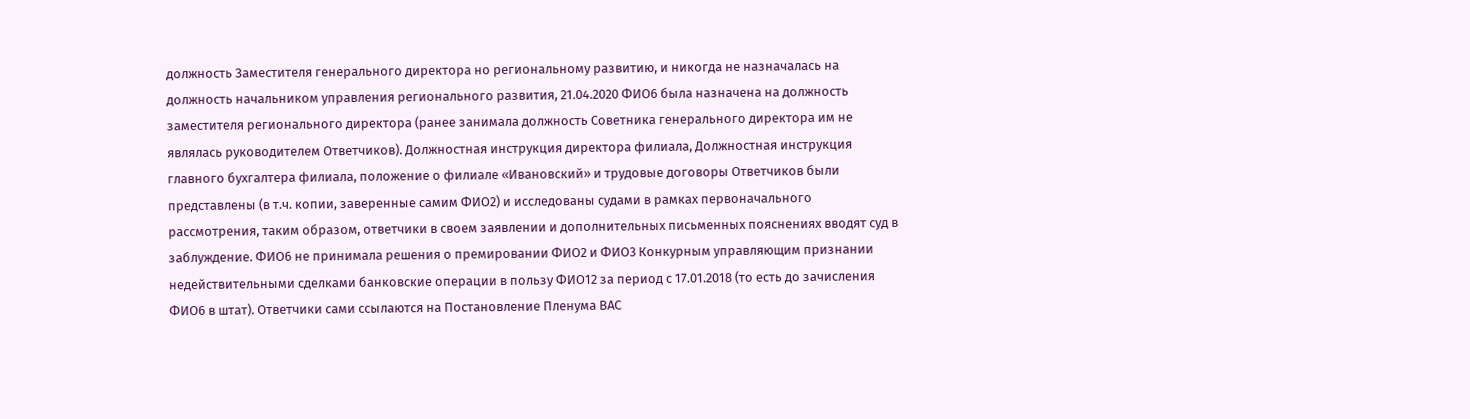должность Заместителя генерального директора но региональному развитию, и никогда не назначалась на должность начальником управления регионального развития, 21.04.2020 ФИО6 была назначена на должность заместителя регионального директора (ранее занимала должность Советника генерального директора им не являлась руководителем Ответчиков). Должностная инструкция директора филиала, Должностная инструкция главного бухгалтера филиала, положение о филиале «Ивановский» и трудовые договоры Ответчиков были представлены (в т.ч. копии, заверенные самим ФИО2) и исследованы судами в рамках первоначального рассмотрения, таким образом, ответчики в своем заявлении и дополнительных письменных пояснениях вводят суд в заблуждение. ФИО6 не принимала решения о премировании ФИО2 и ФИО3 Конкурным управляющим признании недействительными сделками банковские операции в пользу ФИО12 за период с 17.01.2018 (то есть до зачисления ФИО6 в штат). Ответчики сами ссылаются на Постановление Пленума ВАС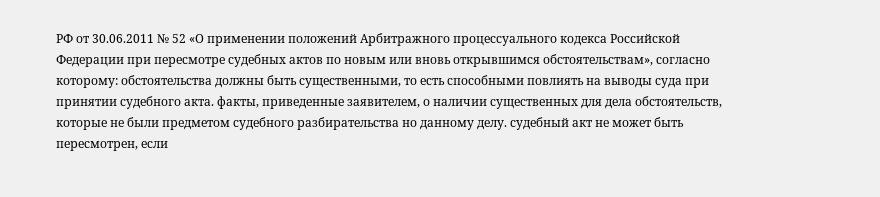РФ от 30.06.2011 № 52 «О применении положений Арбитражного процессуального кодекса Российской Федерации при пересмотре судебных актов по новым или вновь открывшимся обстоятельствам», согласно которому: обстоятельства должны быть существенными, то есть способными повлиять на выводы суда при принятии судебного акта. факты, приведенные заявителем, о наличии существенных для дела обстоятельств, которые не были предметом судебного разбирательства но данному делу. судебный акт не может быть пересмотрен, если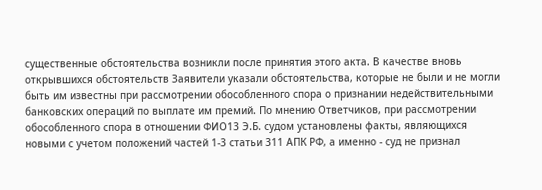существенные обстоятельства возникли после принятия этого акта. В качестве вновь открывшихся обстоятельств Заявители указали обстоятельства, которые не были и не могли быть им известны при рассмотрении обособленного спора о признании недействительными банковских операций по выплате им премий. По мнению Ответчиков, при рассмотрении обособленного спора в отношении ФИО13 Э.Б. судом установлены факты, являющихся новыми с учетом положений частей 1-3 статьи 311 АПК РФ, а именно - суд не признал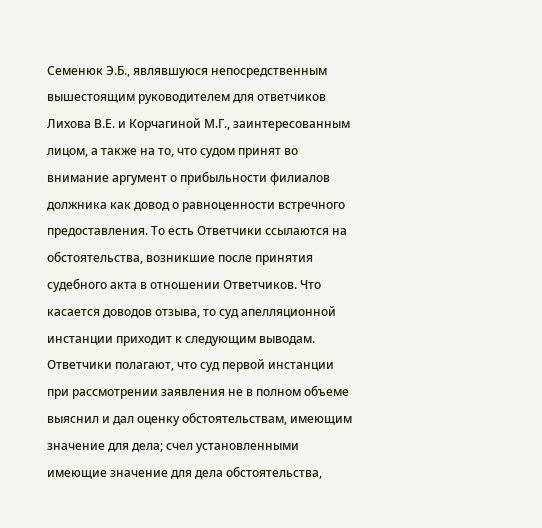Семенюк Э.Б., являвшуюся непосредственным вышестоящим руководителем для ответчиков Лихова В.Е. и Корчагиной М.Г., заинтересованным лицом, а также на то, что судом принят во внимание аргумент о прибыльности филиалов должника как довод о равноценности встречного предоставления. То есть Ответчики ссылаются на обстоятельства, возникшие после принятия судебного акта в отношении Ответчиков. Что касается доводов отзыва, то суд апелляционной инстанции приходит к следующим выводам. Ответчики полагают, что суд первой инстанции при рассмотрении заявления не в полном объеме выяснил и дал оценку обстоятельствам, имеющим значение для дела; счел установленными имеющие значение для дела обстоятельства,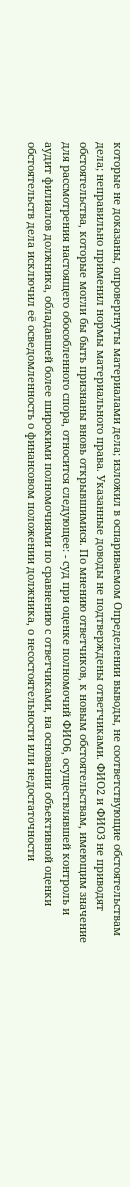которые не доказаны, опровергнуты материалами дела; изложил в оспариваемом Определении выводы, не соответствующие обстоятельствам дела; неправильно применил нормы материального права. Указанные доводы не подтверждены ответчиками. ФИО2 и ФИО3 не приводят обстоятельства, которые могли бы быть признаны вновь открывшимися. По мнению ответчиков, к новым обстоятельствам, имеющим значение для рассмотрения настоящего обособленного спора, относится следующее: - суд при оценке полномочий ФИО6, осуществлявшей контроль и аудит филиалов должника, обладавшей более широкими полномочиями по сравнению с ответчиками, на основании объективной оценки обстоятельств дела исключил её осведомленность о финансовом положении должника, о несостоятельности или недостаточности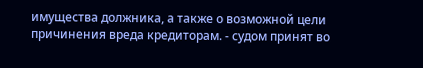имущества должника, а также о возможной цели причинения вреда кредиторам. - судом принят во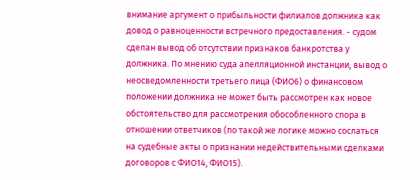внимание аргумент о прибыльности филиалов должника как довод о равноценности встречного предоставления. - судом сделан вывод об отсутствии признаков банкротства у должника. По мнению суда апелляционной инстанции, вывод о неосведомленности третьего лица (ФИО6) о финансовом положении должника не может быть рассмотрен как новое обстоятельство для рассмотрения обособленного спора в отношении ответчиков (по такой же логике можно сослаться на судебные акты о признании недействительными сделками договоров с ФИО14, ФИО15).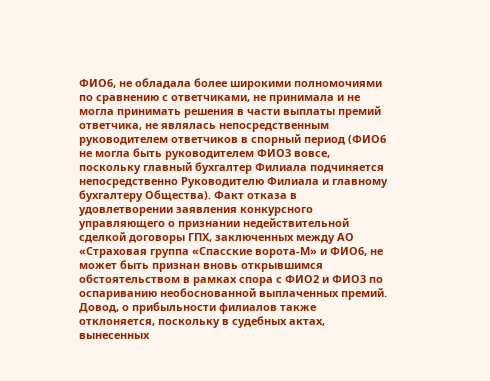ФИО6, не обладала более широкими полномочиями по сравнению с ответчиками, не принимала и не могла принимать решения в части выплаты премий ответчика, не являлась непосредственным руководителем ответчиков в спорный период (ФИО6 не могла быть руководителем ФИО3 вовсе, поскольку главный бухгалтер Филиала подчиняется непосредственно Руководителю Филиала и главному бухгалтеру Общества). Факт отказа в удовлетворении заявления конкурсного управляющего о признании недействительной сделкой договоры ГПХ, заключенных между АО «Страховая группа «Спасские ворота-М» и ФИО6, не может быть признан вновь открывшимся обстоятельством в рамках спора с ФИО2 и ФИО3 по оспариванию необоснованной выплаченных премий. Довод, о прибыльности филиалов также отклоняется, поскольку в судебных актах, вынесенных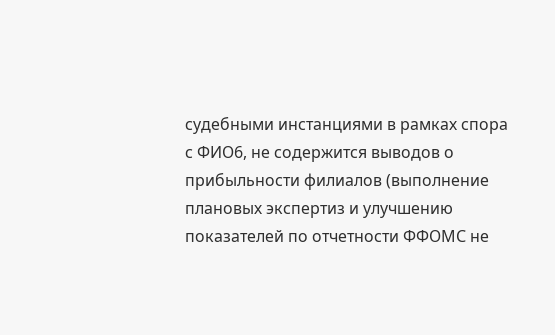судебными инстанциями в рамках спора с ФИО6, не содержится выводов о прибыльности филиалов (выполнение плановых экспертиз и улучшению показателей по отчетности ФФОМС не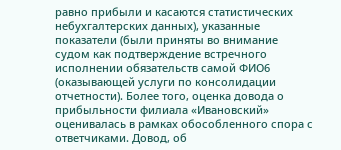равно прибыли и касаются статистических небухгалтерских данных), указанные показатели (были приняты во внимание судом как подтверждение встречного исполнении обязательств самой ФИО6 (оказывающей услуги по консолидации отчетности). Более того, оценка довода о прибыльности филиала «Ивановский» оценивалась в рамках обособленного спора с ответчиками. Довод, об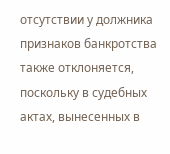отсутствии у должника признаков банкротства также отклоняется, поскольку в судебных актах, вынесенных в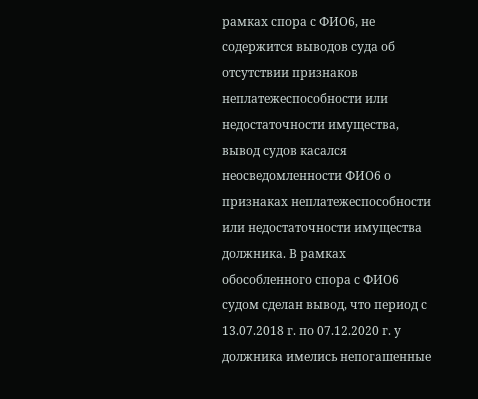рамках спора с ФИО6, не содержится выводов суда об отсутствии признаков неплатежеспособности или недостаточности имущества, вывод судов касался неосведомленности ФИО6 о признаках неплатежеспособности или недостаточности имущества должника. В рамках обособленного спора с ФИО6 судом сделан вывод, что период с 13.07.2018 г. по 07.12.2020 г. у должника имелись непогашенные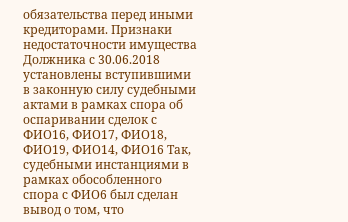обязательства перед иными кредиторами. Признаки недостаточности имущества Должника с 30.06.2018 установлены вступившими в законную силу судебными актами в рамках спора об оспаривании сделок с ФИО16, ФИО17, ФИО18, ФИО19, ФИО14, ФИО16 Так, судебными инстанциями в рамках обособленного спора с ФИО6 был сделан вывод о том, что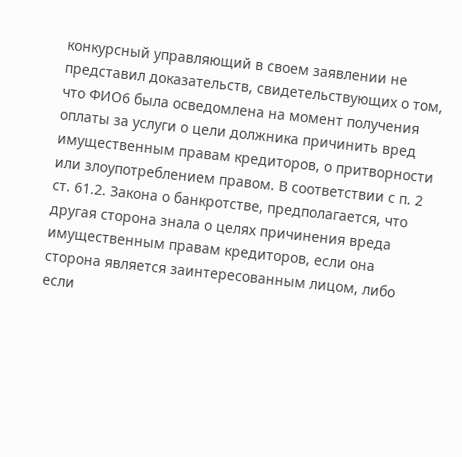конкурсный управляющий в своем заявлении не представил доказательств, свидетельствующих о том, что ФИО6 была осведомлена на момент получения оплаты за услуги о цели должника причинить вред имущественным правам кредиторов, о притворности или злоупотреблением правом. В соответствии с п. 2 ст. 61.2. Закона о банкротстве, предполагается, что другая сторона знала о целях причинения вреда имущественным правам кредиторов, если она сторона является заинтересованным лицом, либо если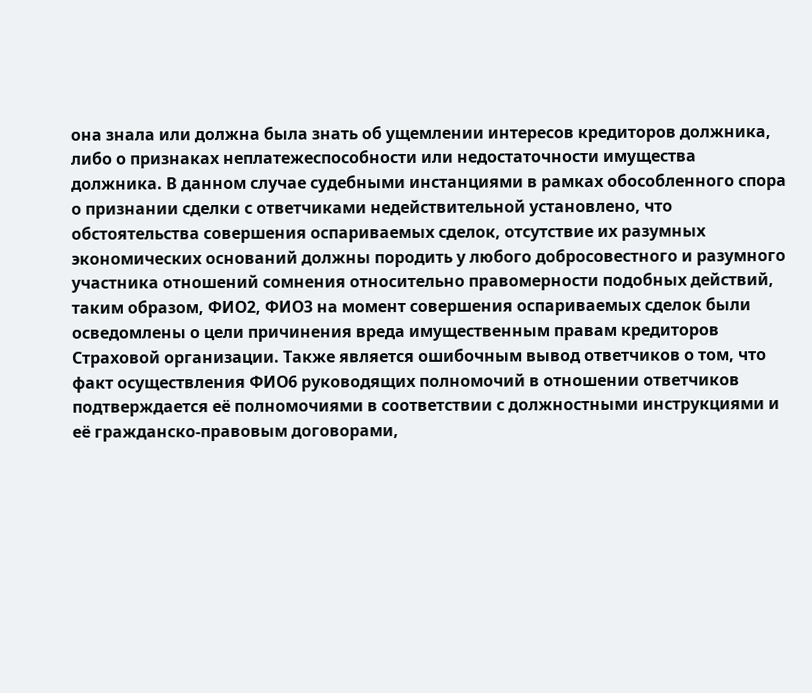она знала или должна была знать об ущемлении интересов кредиторов должника, либо о признаках неплатежеспособности или недостаточности имущества должника. В данном случае судебными инстанциями в рамках обособленного спора о признании сделки с ответчиками недействительной установлено, что обстоятельства совершения оспариваемых сделок, отсутствие их разумных экономических оснований должны породить у любого добросовестного и разумного участника отношений сомнения относительно правомерности подобных действий, таким образом, ФИО2, ФИО3 на момент совершения оспариваемых сделок были осведомлены о цели причинения вреда имущественным правам кредиторов Страховой организации. Также является ошибочным вывод ответчиков о том, что факт осуществления ФИО6 руководящих полномочий в отношении ответчиков подтверждается её полномочиями в соответствии с должностными инструкциями и её гражданско-правовым договорами,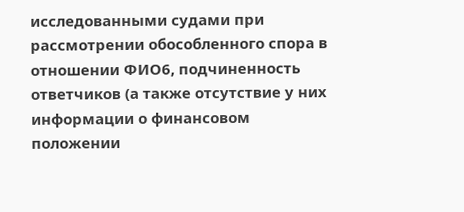исследованными судами при рассмотрении обособленного спора в отношении ФИО6, подчиненность ответчиков (а также отсутствие у них информации о финансовом положении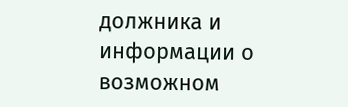должника и информации о возможном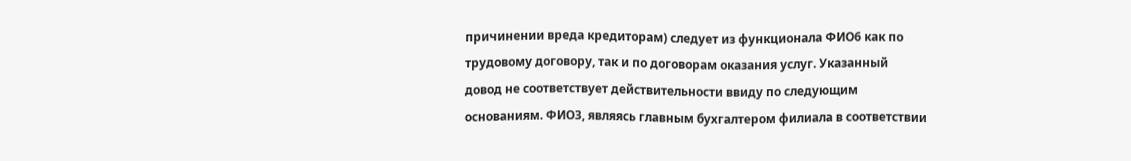причинении вреда кредиторам) следует из функционала ФИО6 как по трудовому договору, так и по договорам оказания услуг. Указанный довод не соответствует действительности ввиду по следующим основаниям. ФИО3, являясь главным бухгалтером филиала в соответствии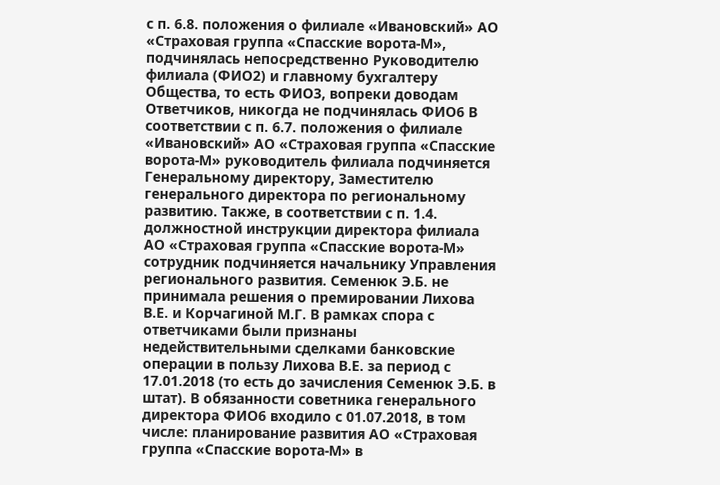с п. 6.8. положения о филиале «Ивановский» АО «Страховая группа «Спасские ворота-М», подчинялась непосредственно Руководителю филиала (ФИО2) и главному бухгалтеру Общества, то есть ФИО3, вопреки доводам Ответчиков, никогда не подчинялась ФИО6 В соответствии с п. 6.7. положения о филиале «Ивановский» АО «Страховая группа «Спасские ворота-М» руководитель филиала подчиняется Генеральному директору, Заместителю генерального директора по региональному развитию. Также, в соответствии с п. 1.4. должностной инструкции директора филиала АО «Страховая группа «Спасские ворота-М» сотрудник подчиняется начальнику Управления регионального развития. Семенюк Э.Б. не принимала решения о премировании Лихова В.Е. и Корчагиной М.Г. В рамках спора с ответчиками были признаны недействительными сделками банковские операции в пользу Лихова В.Е. за период с 17.01.2018 (то есть до зачисления Семенюк Э.Б. в штат). В обязанности советника генерального директора ФИО6 входило с 01.07.2018, в том числе: планирование развития АО «Страховая группа «Спасские ворота-М» в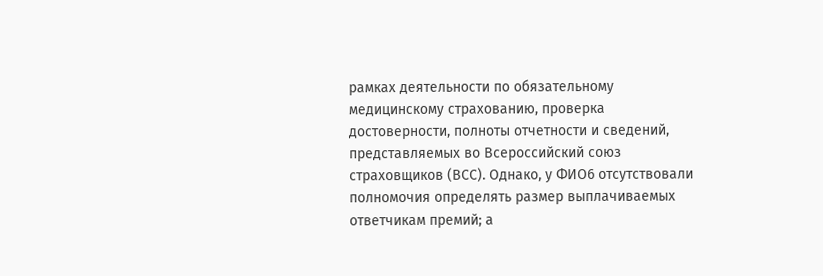рамках деятельности по обязательному медицинскому страхованию, проверка достоверности, полноты отчетности и сведений, представляемых во Всероссийский союз страховщиков (ВСС). Однако, у ФИО6 отсутствовали полномочия определять размер выплачиваемых ответчикам премий; а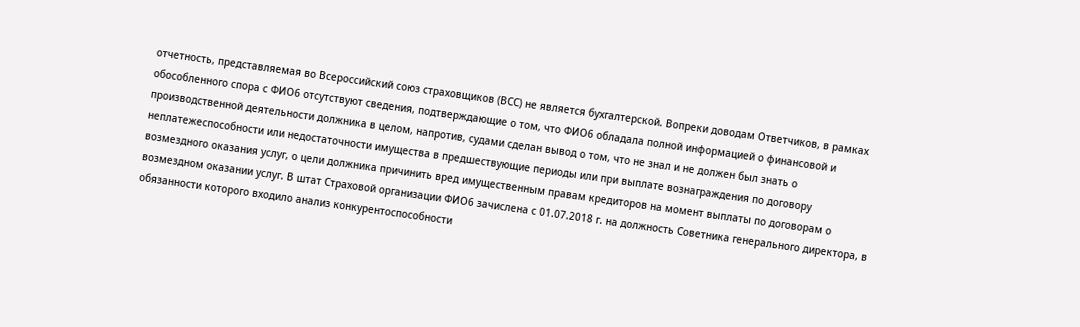отчетность, представляемая во Всероссийский союз страховщиков (ВСС) не является бухгалтерской. Вопреки доводам Ответчиков, в рамках обособленного спора с ФИО6 отсутствуют сведения, подтверждающие о том, что ФИО6 обладала полной информацией о финансовой и производственной деятельности должника в целом, напротив, судами сделан вывод о том, что не знал и не должен был знать о неплатежеспособности или недостаточности имущества в предшествующие периоды или при выплате вознаграждения по договору возмездного оказания услуг, о цели должника причинить вред имущественным правам кредиторов на момент выплаты по договорам о возмездном оказании услуг. В штат Страховой организации ФИО6 зачислена с 01.07.2018 г. на должность Советника генерального директора, в обязанности которого входило анализ конкурентоспособности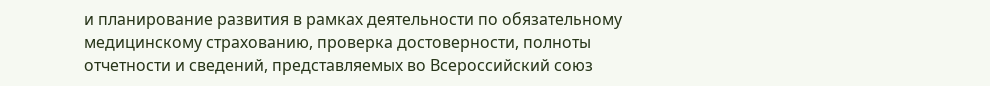и планирование развития в рамках деятельности по обязательному медицинскому страхованию, проверка достоверности, полноты отчетности и сведений, представляемых во Всероссийский союз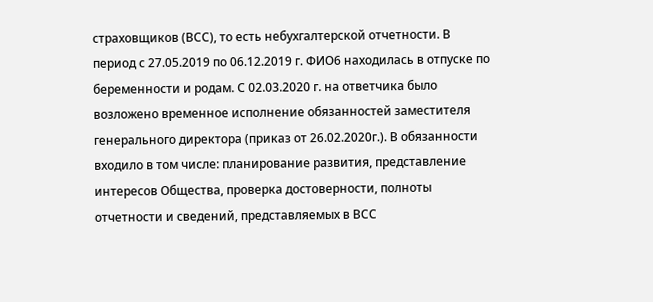страховщиков (ВСС), то есть небухгалтерской отчетности. В период с 27.05.2019 по 06.12.2019 г. ФИО6 находилась в отпуске по беременности и родам. С 02.03.2020 г. на ответчика было возложено временное исполнение обязанностей заместителя генерального директора (приказ от 26.02.2020г.). В обязанности входило в том числе: планирование развития, представление интересов Общества, проверка достоверности, полноты отчетности и сведений, представляемых в ВСС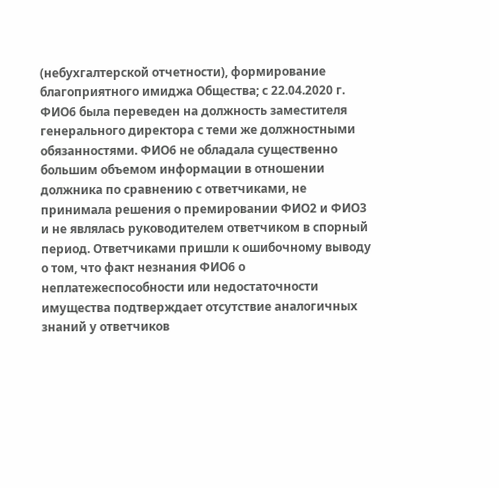(небухгалтерской отчетности), формирование благоприятного имиджа Общества; с 22.04.2020 г. ФИО6 была переведен на должность заместителя генерального директора с теми же должностными обязанностями. ФИО6 не обладала существенно большим объемом информации в отношении должника по сравнению с ответчиками, не принимала решения о премировании ФИО2 и ФИО3 и не являлась руководителем ответчиком в спорный период. Ответчиками пришли к ошибочному выводу о том, что факт незнания ФИО6 о неплатежеспособности или недостаточности имущества подтверждает отсутствие аналогичных знаний у ответчиков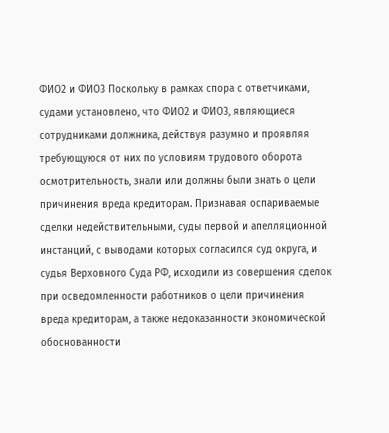ФИО2 и ФИО3 Поскольку в рамках спора с ответчиками, судами установлено, что ФИО2 и ФИО3, являющиеся сотрудниками должника, действуя разумно и проявляя требующуюся от них по условиям трудового оборота осмотрительность, знали или должны были знать о цели причинения вреда кредиторам. Признавая оспариваемые сделки недействительными, суды первой и апелляционной инстанций, с выводами которых согласился суд округа, и судья Верховного Суда РФ, исходили из совершения сделок при осведомленности работников о цели причинения вреда кредиторам, а также недоказанности экономической обоснованности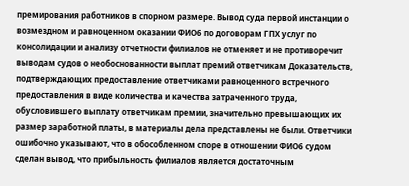премирования работников в спорном размере. Вывод суда первой инстанции о возмездном и равноценном оказании ФИО6 по договорам ГПХ услуг по консолидации и анализу отчетности филиалов не отменяет и не противоречит выводам судов о необоснованности выплат премий ответчикам Доказательств, подтверждающих предоставление ответчиками равноценного встречного предоставления в виде количества и качества затраченного труда, обусловившего выплату ответчикам премии, значительно превышающих их размер заработной платы, в материалы дела представлены не были. Ответчики ошибочно указывают, что в обособленном споре в отношении ФИО6 судом сделан вывод, что прибыльность филиалов является достаточным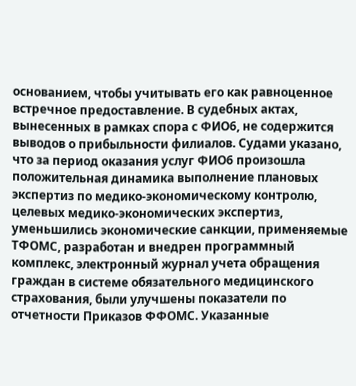основанием, чтобы учитывать его как равноценное встречное предоставление. В судебных актах, вынесенных в рамках спора с ФИО6, не содержится выводов о прибыльности филиалов. Судами указано, что за период оказания услуг ФИО6 произошла положительная динамика выполнение плановых экспертиз по медико-экономическому контролю, целевых медико-экономических экспертиз, уменьшились экономические санкции, применяемые ТФОМС, разработан и внедрен программный комплекс, электронный журнал учета обращения граждан в системе обязательного медицинского страхования, были улучшены показатели по отчетности Приказов ФФОМС. Указанные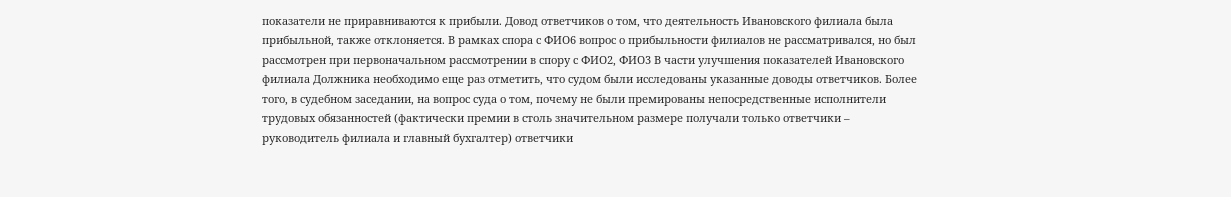показатели не приравниваются к прибыли. Довод ответчиков о том, что деятельность Ивановского филиала была прибыльной, также отклоняется. В рамках спора с ФИО6 вопрос о прибыльности филиалов не рассматривался, но был рассмотрен при первоначальном рассмотрении в спору с ФИО2, ФИО3 В части улучшения показателей Ивановского филиала Должника необходимо еще раз отметить, что судом были исследованы указанные доводы ответчиков. Более того, в судебном заседании, на вопрос суда о том, почему не были премированы непосредственные исполнители трудовых обязанностей (фактически премии в столь значительном размере получали только ответчики – руководитель филиала и главный бухгалтер) ответчики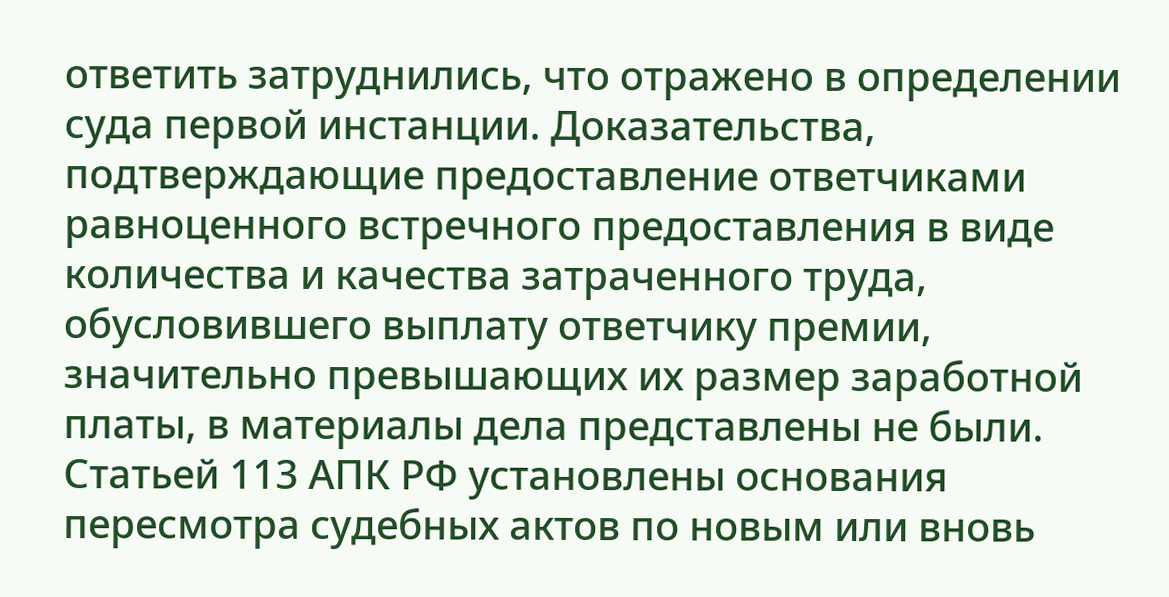ответить затруднились, что отражено в определении суда первой инстанции. Доказательства, подтверждающие предоставление ответчиками равноценного встречного предоставления в виде количества и качества затраченного труда, обусловившего выплату ответчику премии, значительно превышающих их размер заработной платы, в материалы дела представлены не были. Статьей 113 АПК РФ установлены основания пересмотра судебных актов по новым или вновь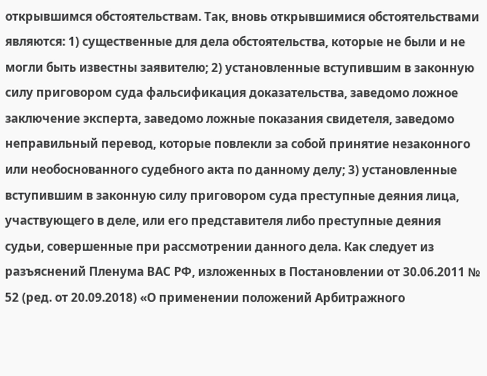открывшимся обстоятельствам. Так, вновь открывшимися обстоятельствами являются: 1) существенные для дела обстоятельства, которые не были и не могли быть известны заявителю; 2) установленные вступившим в законную силу приговором суда фальсификация доказательства, заведомо ложное заключение эксперта, заведомо ложные показания свидетеля, заведомо неправильный перевод, которые повлекли за собой принятие незаконного или необоснованного судебного акта по данному делу; 3) установленные вступившим в законную силу приговором суда преступные деяния лица, участвующего в деле, или его представителя либо преступные деяния судьи, совершенные при рассмотрении данного дела. Как следует из разъяснений Пленума ВАС РФ, изложенных в Постановлении от 30.06.2011 № 52 (ред. от 20.09.2018) «О применении положений Арбитражного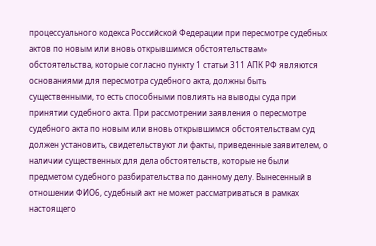процессуального кодекса Российской Федерации при пересмотре судебных актов по новым или вновь открывшимся обстоятельствам» обстоятельства, которые согласно пункту 1 статьи 311 АПК РФ являются основаниями для пересмотра судебного акта, должны быть существенными, то есть способными повлиять на выводы суда при принятии судебного акта. При рассмотрении заявления о пересмотре судебного акта по новым или вновь открывшимся обстоятельствам суд должен установить, свидетельствуют ли факты, приведенные заявителем, о наличии существенных для дела обстоятельств, которые не были предметом судебного разбирательства по данному делу. Вынесенный в отношении ФИО6, судебный акт не может рассматриваться в рамках настоящего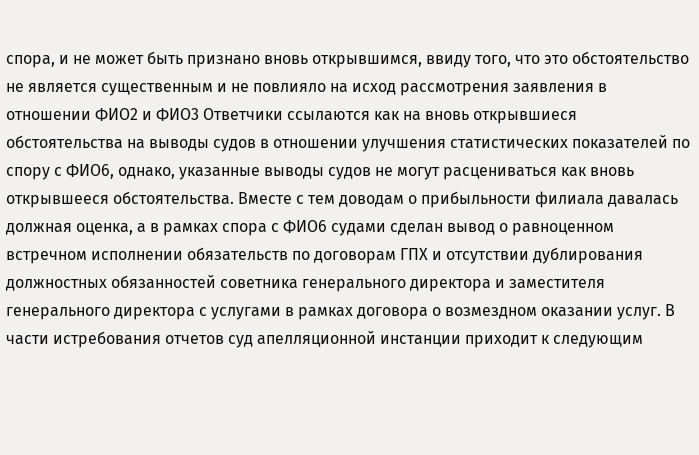спора, и не может быть признано вновь открывшимся, ввиду того, что это обстоятельство не является существенным и не повлияло на исход рассмотрения заявления в отношении ФИО2 и ФИО3 Ответчики ссылаются как на вновь открывшиеся обстоятельства на выводы судов в отношении улучшения статистических показателей по спору с ФИО6, однако, указанные выводы судов не могут расцениваться как вновь открывшееся обстоятельства. Вместе с тем доводам о прибыльности филиала давалась должная оценка, а в рамках спора с ФИО6 судами сделан вывод о равноценном встречном исполнении обязательств по договорам ГПХ и отсутствии дублирования должностных обязанностей советника генерального директора и заместителя генерального директора с услугами в рамках договора о возмездном оказании услуг. В части истребования отчетов суд апелляционной инстанции приходит к следующим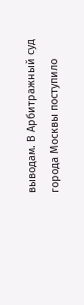выводам. В Арбитражный суд города Москвы поступило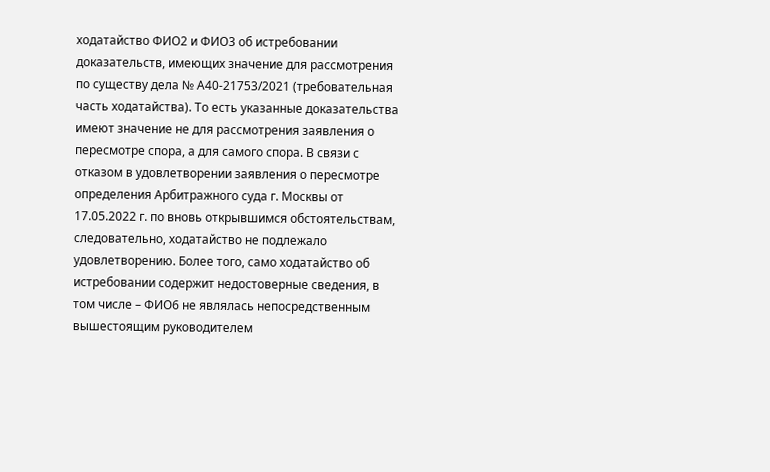ходатайство ФИО2 и ФИО3 об истребовании доказательств, имеющих значение для рассмотрения по существу дела № А40-21753/2021 (требовательная часть ходатайства). То есть указанные доказательства имеют значение не для рассмотрения заявления о пересмотре спора, а для самого спора. В связи с отказом в удовлетворении заявления о пересмотре определения Арбитражного суда г. Москвы от 17.05.2022 г. по вновь открывшимся обстоятельствам, следовательно, ходатайство не подлежало удовлетворению. Более того, само ходатайство об истребовании содержит недостоверные сведения, в том числе – ФИО6 не являлась непосредственным вышестоящим руководителем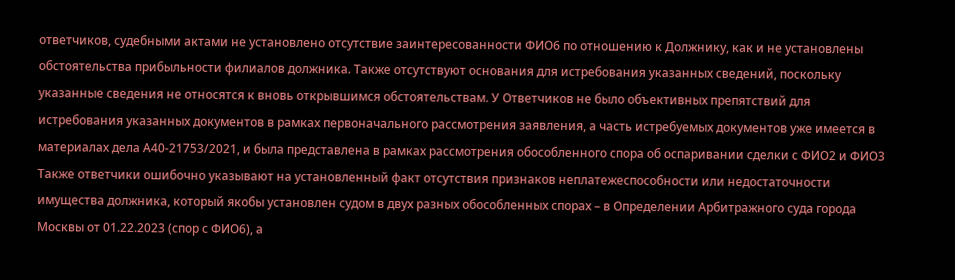ответчиков, судебными актами не установлено отсутствие заинтересованности ФИО6 по отношению к Должнику, как и не установлены обстоятельства прибыльности филиалов должника. Также отсутствуют основания для истребования указанных сведений, поскольку указанные сведения не относятся к вновь открывшимся обстоятельствам. У Ответчиков не было объективных препятствий для истребования указанных документов в рамках первоначального рассмотрения заявления, а часть истребуемых документов уже имеется в материалах дела А40-21753/2021, и была представлена в рамках рассмотрения обособленного спора об оспаривании сделки с ФИО2 и ФИО3 Также ответчики ошибочно указывают на установленный факт отсутствия признаков неплатежеспособности или недостаточности имущества должника, который якобы установлен судом в двух разных обособленных спорах – в Определении Арбитражного суда города Москвы от 01.22.2023 (спор с ФИО6), а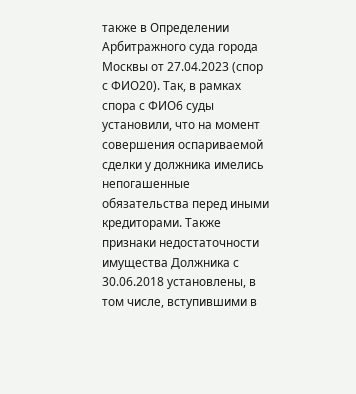также в Определении Арбитражного суда города Москвы от 27.04.2023 (спор с ФИО20). Так, в рамках спора с ФИО6 суды установили, что на момент совершения оспариваемой сделки у должника имелись непогашенные обязательства перед иными кредиторами. Также признаки недостаточности имущества Должника с 30.06.2018 установлены, в том числе, вступившими в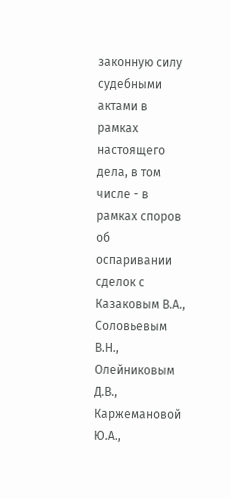законную силу судебными актами в рамках настоящего дела, в том числе - в рамках споров об оспаривании сделок с Казаковым В.А., Соловьевым В.Н., Олейниковым Д.В., Каржемановой Ю.А.,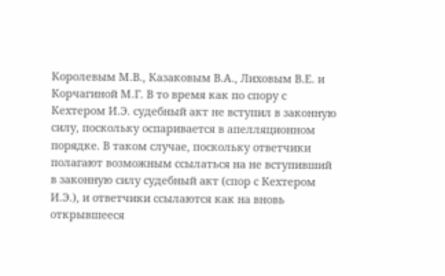Королевым М.В., Казаковым В.А., Лиховым В.Е. и Корчагиной М.Г. В то время как по спору с Кехтером И.Э. судебный акт не вступил в законную силу, поскольку оспаривается в апелляционном порядке. В таком случае, поскольку ответчики полагают возможным ссылаться на не вступивший в законную силу судебный акт (спор с Кехтером И.Э.), и ответчики ссылаются как на вновь открывшееся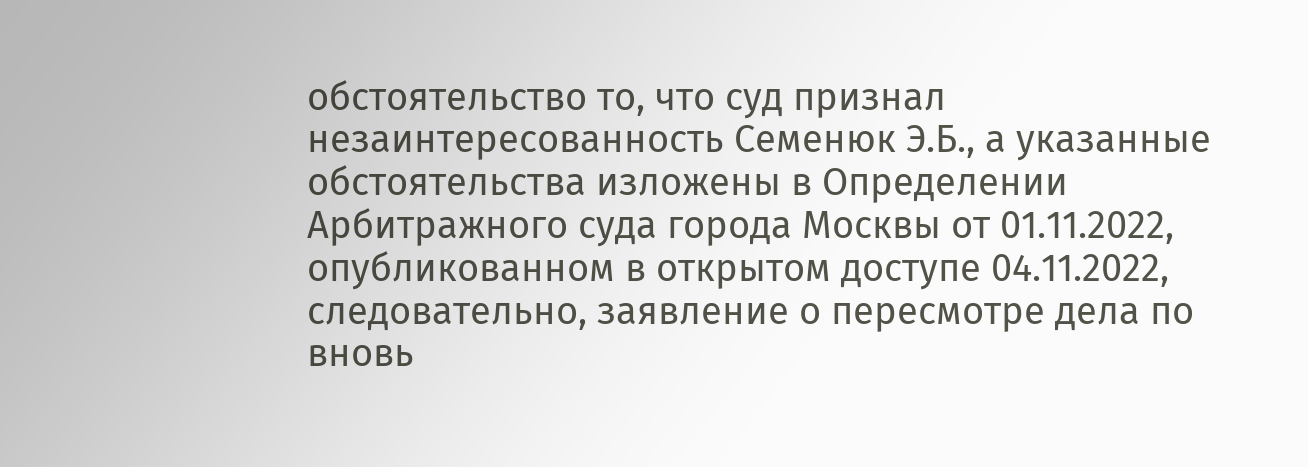обстоятельство то, что суд признал незаинтересованность Семенюк Э.Б., а указанные обстоятельства изложены в Определении Арбитражного суда города Москвы от 01.11.2022, опубликованном в открытом доступе 04.11.2022, следовательно, заявление о пересмотре дела по вновь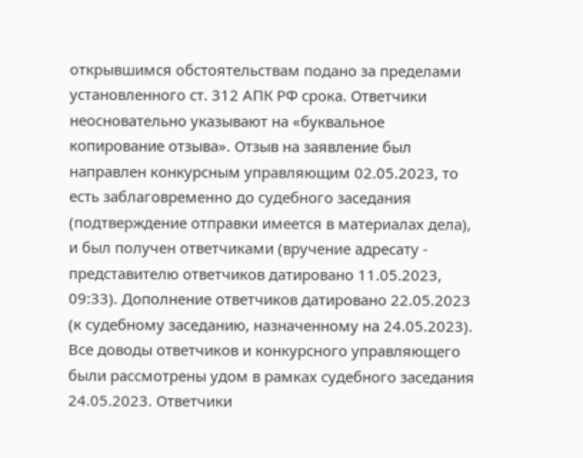открывшимся обстоятельствам подано за пределами установленного ст. 312 АПК РФ срока. Ответчики неосновательно указывают на «буквальное копирование отзыва». Отзыв на заявление был направлен конкурсным управляющим 02.05.2023, то есть заблаговременно до судебного заседания (подтверждение отправки имеется в материалах дела), и был получен ответчиками (вручение адресату - представителю ответчиков датировано 11.05.2023, 09:33). Дополнение ответчиков датировано 22.05.2023 (к судебному заседанию, назначенному на 24.05.2023). Все доводы ответчиков и конкурсного управляющего были рассмотрены удом в рамках судебного заседания 24.05.2023. Ответчики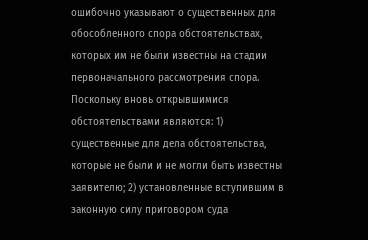ошибочно указывают о существенных для обособленного спора обстоятельствах, которых им не были известны на стадии первоначального рассмотрения спора. Поскольку вновь открывшимися обстоятельствами являются: 1) существенные для дела обстоятельства, которые не были и не могли быть известны заявителю; 2) установленные вступившим в законную силу приговором суда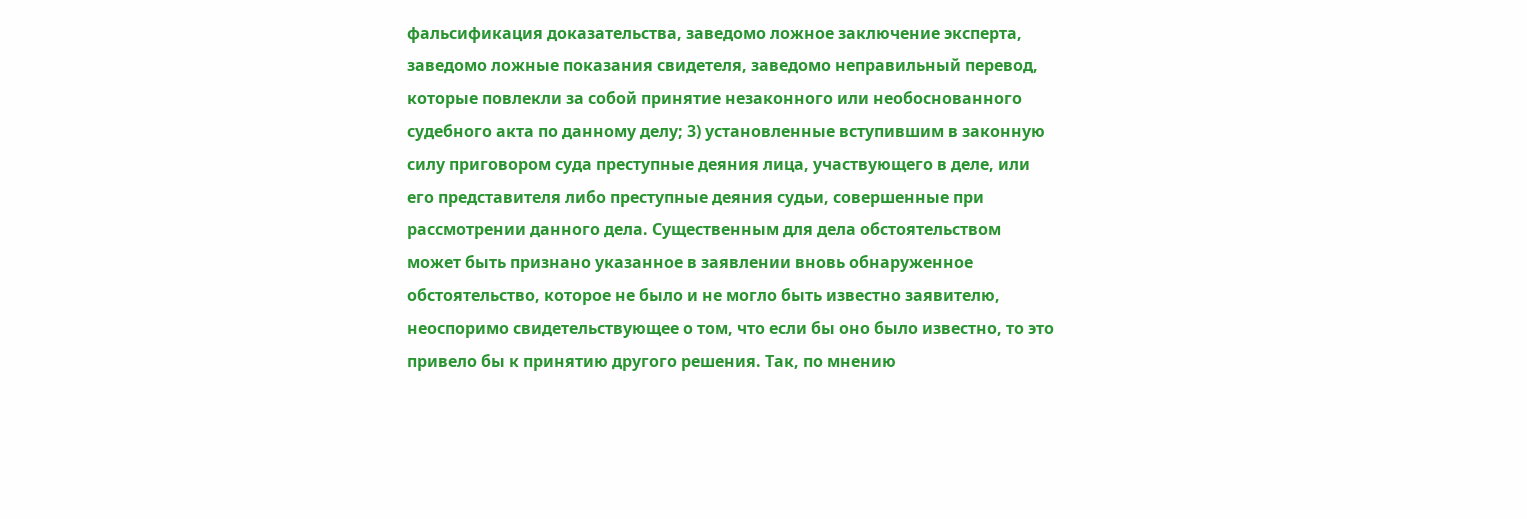фальсификация доказательства, заведомо ложное заключение эксперта, заведомо ложные показания свидетеля, заведомо неправильный перевод, которые повлекли за собой принятие незаконного или необоснованного судебного акта по данному делу; 3) установленные вступившим в законную силу приговором суда преступные деяния лица, участвующего в деле, или его представителя либо преступные деяния судьи, совершенные при рассмотрении данного дела. Существенным для дела обстоятельством может быть признано указанное в заявлении вновь обнаруженное обстоятельство, которое не было и не могло быть известно заявителю, неоспоримо свидетельствующее о том, что если бы оно было известно, то это привело бы к принятию другого решения. Так, по мнению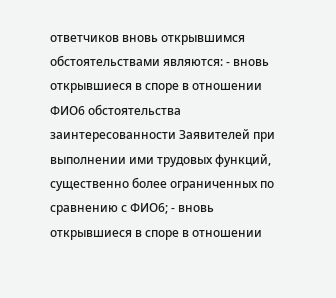ответчиков вновь открывшимся обстоятельствами являются: - вновь открывшиеся в споре в отношении ФИО6 обстоятельства заинтересованности Заявителей при выполнении ими трудовых функций, существенно более ограниченных по сравнению с ФИО6; - вновь открывшиеся в споре в отношении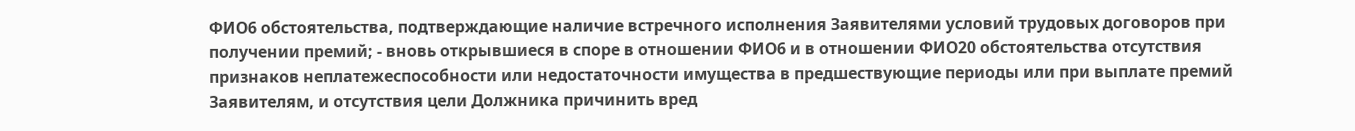ФИО6 обстоятельства, подтверждающие наличие встречного исполнения Заявителями условий трудовых договоров при получении премий; - вновь открывшиеся в споре в отношении ФИО6 и в отношении ФИО20 обстоятельства отсутствия признаков неплатежеспособности или недостаточности имущества в предшествующие периоды или при выплате премий Заявителям, и отсутствия цели Должника причинить вред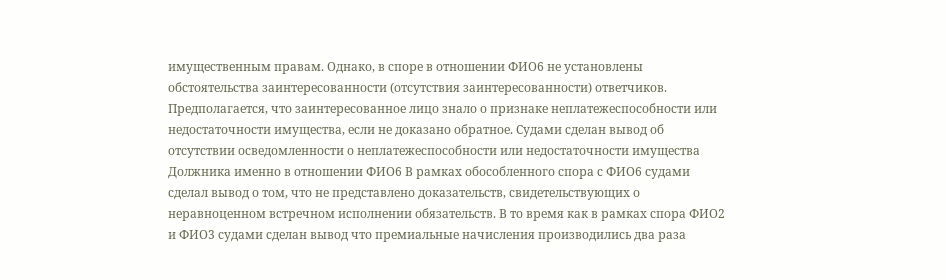имущественным правам. Однако, в споре в отношении ФИО6 не установлены обстоятельства заинтересованности (отсутствия заинтересованности) ответчиков. Предполагается, что заинтересованное лицо знало о признаке неплатежеспособности или недостаточности имущества, если не доказано обратное. Судами сделан вывод об отсутствии осведомленности о неплатежеспособности или недостаточности имущества Должника именно в отношении ФИО6 В рамках обособленного спора с ФИО6 судами сделал вывод о том, что не представлено доказательств, свидетельствующих о неравноценном встречном исполнении обязательств. В то время как в рамках спора ФИО2 и ФИО3 судами сделан вывод что премиальные начисления производились два раза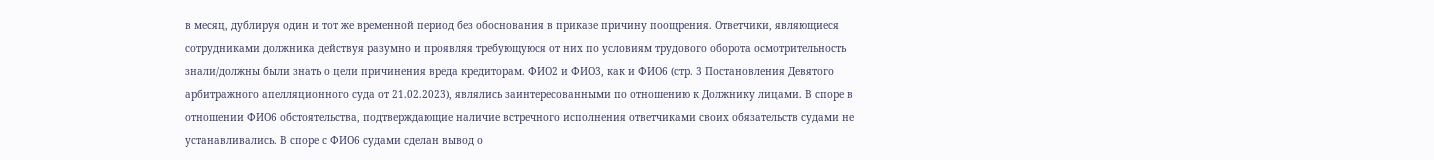в месяц, дублируя один и тот же временной период без обоснования в приказе причину поощрения. Ответчики, являющиеся сотрудниками должника действуя разумно и проявляя требующуюся от них по условиям трудового оборота осмотрительность знали/должны были знать о цели причинения вреда кредиторам. ФИО2 и ФИО3, как и ФИО6 (стр. 3 Постановления Девятого арбитражного апелляционного суда от 21.02.2023), являлись заинтересованными по отношению к Должнику лицами. В споре в отношении ФИО6 обстоятельства, подтверждающие наличие встречного исполнения ответчиками своих обязательств судами не устанавливались. В споре с ФИО6 судами сделан вывод о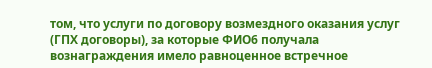том, что услуги по договору возмездного оказания услуг (ГПХ договоры), за которые ФИО6 получала вознаграждения имело равноценное встречное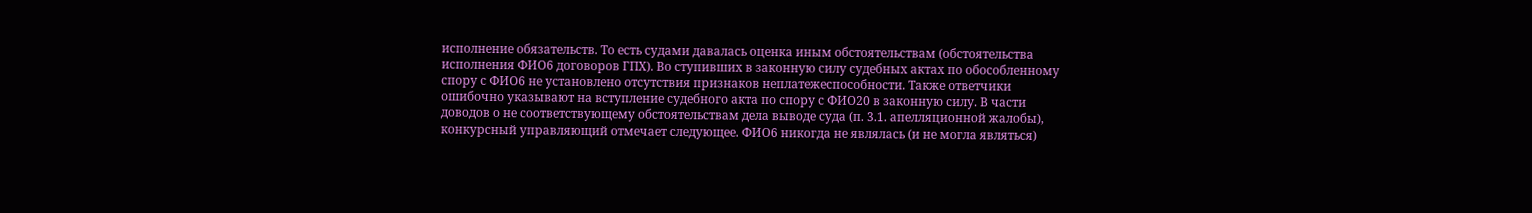исполнение обязательств. То есть судами давалась оценка иным обстоятельствам (обстоятельства исполнения ФИО6 договоров ГПХ). Во ступивших в законную силу судебных актах по обособленному спору с ФИО6 не установлено отсутствия признаков неплатежеспособности. Также ответчики ошибочно указывают на вступление судебного акта по спору с ФИО20 в законную силу. В части доводов о не соответствующему обстоятельствам дела выводе суда (п. 3.1. апелляционной жалобы), конкурсный управляющий отмечает следующее. ФИО6 никогда не являлась (и не могла являться)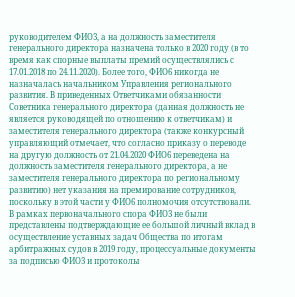руководителем ФИО3, а на должность заместителя генерального директора назначена только в 2020 году (в то время как спорные выплаты премий осуществлялись с 17.01.2018 по 24.11.2020). Более того, ФИО6 никогда не назначалась начальником Управления регионального развития. В приведенных Ответчиками обязанности Советника генерального директора (данная должность не является руководящей по отношению к ответчикам) и заместителя генерального директора (также конкурсный управляющий отмечает, что согласно приказу о переводе на другую должность от 21.04.2020 ФИО6 переведена на должность заместителя генерального директора, а не заместителя генерального директора по региональному развитию) нет указания на премирование сотрудников, поскольку в этой части у ФИО6 полномочия отсутствовали. В рамках первоначального спора ФИО3 не были представлены подтверждающие ее большой личный вклад в осуществление уставных задач Общества по итогам арбитражных судов в 2019 году, процессуальные документы за подписью ФИО3 и протоколы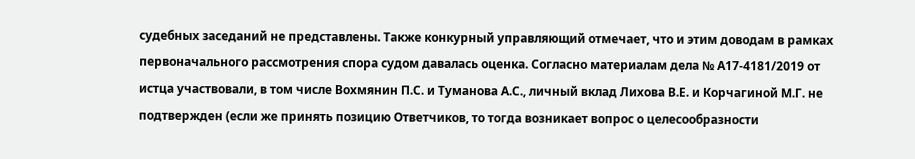судебных заседаний не представлены. Также конкурный управляющий отмечает, что и этим доводам в рамках первоначального рассмотрения спора судом давалась оценка. Согласно материалам дела № А17-4181/2019 от истца участвовали, в том числе Вохмянин П.С. и Туманова А.С., личный вклад Лихова В.Е. и Корчагиной М.Г. не подтвержден (если же принять позицию Ответчиков, то тогда возникает вопрос о целесообразности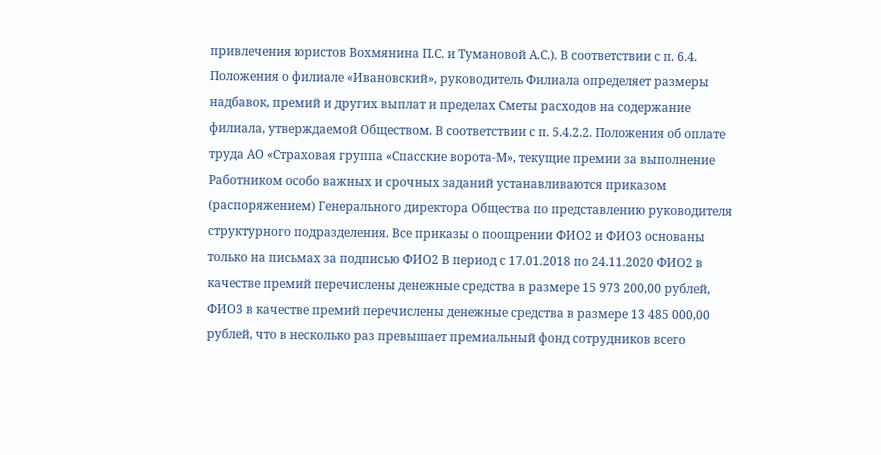привлечения юристов Вохмянина П.С. и Тумановой А.С.). В соответствии с п. 6.4. Положения о филиале «Ивановский», руководитель Филиала определяет размеры надбавок, премий и других выплат и пределах Сметы расходов на содержание филиала, утверждаемой Обществом. В соответствии с п. 5.4.2.2. Положения об оплате труда АО «Страховая группа «Спасские ворота-М», текущие премии за выполнение Работником особо важных и срочных заданий устанавливаются приказом (распоряжением) Генерального директора Общества по представлению руководителя структурного подразделения. Все приказы о поощрении ФИО2 и ФИО3 основаны только на письмах за подписью ФИО2 В период с 17.01.2018 по 24.11.2020 ФИО2 в качестве премий перечислены денежные средства в размере 15 973 200,00 рублей, ФИО3 в качестве премий перечислены денежные средства в размере 13 485 000,00 рублей, что в несколько раз превышает премиальный фонд сотрудников всего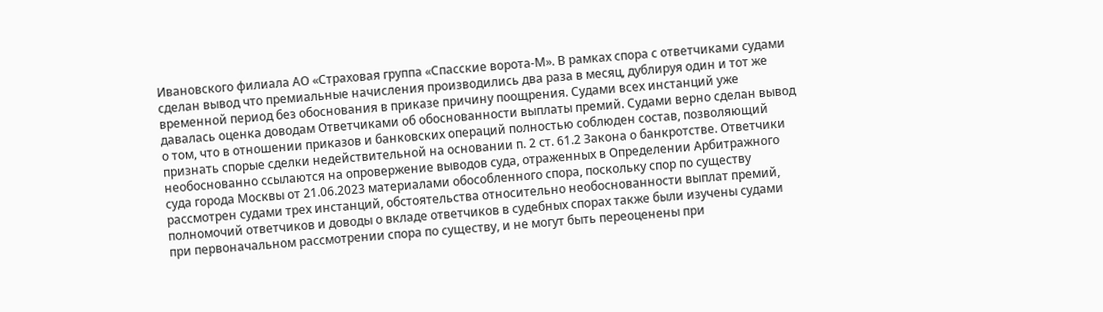Ивановского филиала АО «Страховая группа «Спасские ворота-М». В рамках спора с ответчиками судами сделан вывод что премиальные начисления производились два раза в месяц, дублируя один и тот же временной период без обоснования в приказе причину поощрения. Судами всех инстанций уже давалась оценка доводам Ответчиками об обоснованности выплаты премий. Судами верно сделан вывод о том, что в отношении приказов и банковских операций полностью соблюден состав, позволяющий признать спорые сделки недействительной на основании п. 2 ст. 61.2 Закона о банкротстве. Ответчики необоснованно ссылаются на опровержение выводов суда, отраженных в Определении Арбитражного суда города Москвы от 21.06.2023 материалами обособленного спора, поскольку спор по существу рассмотрен судами трех инстанций, обстоятельства относительно необоснованности выплат премий, полномочий ответчиков и доводы о вкладе ответчиков в судебных спорах также были изучены судами при первоначальном рассмотрении спора по существу, и не могут быть переоценены при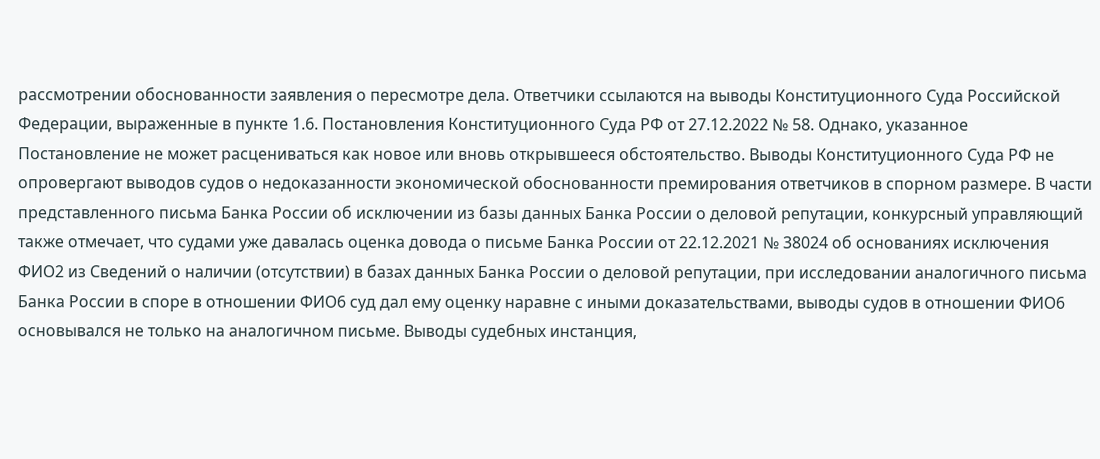рассмотрении обоснованности заявления о пересмотре дела. Ответчики ссылаются на выводы Конституционного Суда Российской Федерации, выраженные в пункте 1.6. Постановления Конституционного Суда РФ от 27.12.2022 № 58. Однако, указанное Постановление не может расцениваться как новое или вновь открывшееся обстоятельство. Выводы Конституционного Суда РФ не опровергают выводов судов о недоказанности экономической обоснованности премирования ответчиков в спорном размере. В части представленного письма Банка России об исключении из базы данных Банка России о деловой репутации, конкурсный управляющий также отмечает, что судами уже давалась оценка довода о письме Банка России от 22.12.2021 № 38024 об основаниях исключения ФИО2 из Сведений о наличии (отсутствии) в базах данных Банка России о деловой репутации, при исследовании аналогичного письма Банка России в споре в отношении ФИО6 суд дал ему оценку наравне с иными доказательствами, выводы судов в отношении ФИО6 основывался не только на аналогичном письме. Выводы судебных инстанция,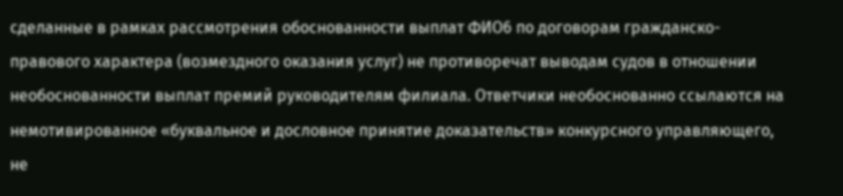сделанные в рамках рассмотрения обоснованности выплат ФИО6 по договорам гражданско-правового характера (возмездного оказания услуг) не противоречат выводам судов в отношении необоснованности выплат премий руководителям филиала. Ответчики необоснованно ссылаются на немотивированное «буквальное и дословное принятие доказательств» конкурсного управляющего, не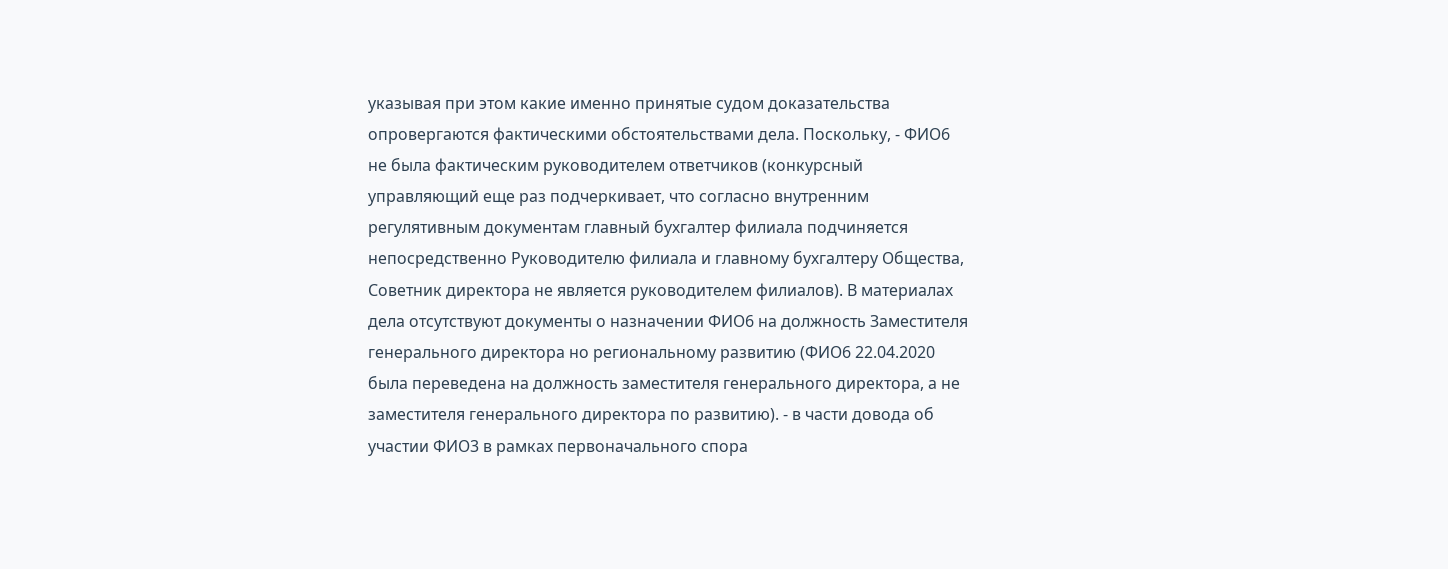указывая при этом какие именно принятые судом доказательства опровергаются фактическими обстоятельствами дела. Поскольку, - ФИО6 не была фактическим руководителем ответчиков (конкурсный управляющий еще раз подчеркивает, что согласно внутренним регулятивным документам главный бухгалтер филиала подчиняется непосредственно Руководителю филиала и главному бухгалтеру Общества, Советник директора не является руководителем филиалов). В материалах дела отсутствуют документы о назначении ФИО6 на должность Заместителя генерального директора но региональному развитию (ФИО6 22.04.2020 была переведена на должность заместителя генерального директора, а не заместителя генерального директора по развитию). - в части довода об участии ФИО3 в рамках первоначального спора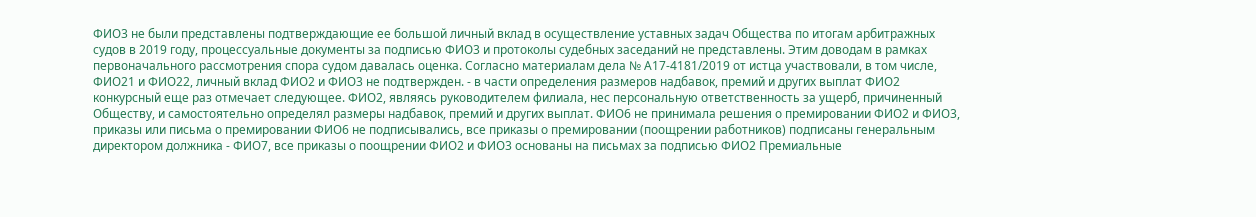ФИО3 не были представлены подтверждающие ее большой личный вклад в осуществление уставных задач Общества по итогам арбитражных судов в 2019 году, процессуальные документы за подписью ФИО3 и протоколы судебных заседаний не представлены. Этим доводам в рамках первоначального рассмотрения спора судом давалась оценка. Согласно материалам дела № А17-4181/2019 от истца участвовали, в том числе, ФИО21 и ФИО22, личный вклад ФИО2 и ФИО3 не подтвержден. - в части определения размеров надбавок, премий и других выплат ФИО2 конкурсный еще раз отмечает следующее. ФИО2, являясь руководителем филиала, нес персональную ответственность за ущерб, причиненный Обществу, и самостоятельно определял размеры надбавок, премий и других выплат. ФИО6 не принимала решения о премировании ФИО2 и ФИО3, приказы или письма о премировании ФИО6 не подписывались, все приказы о премировании (поощрении работников) подписаны генеральным директором должника - ФИО7, все приказы о поощрении ФИО2 и ФИО3 основаны на письмах за подписью ФИО2 Премиальные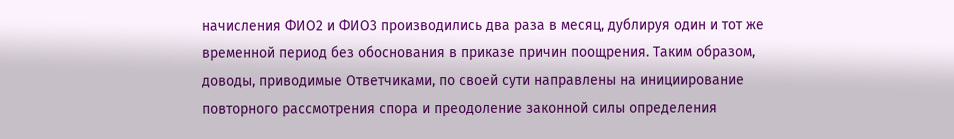начисления ФИО2 и ФИО3 производились два раза в месяц, дублируя один и тот же временной период без обоснования в приказе причин поощрения. Таким образом, доводы, приводимые Ответчиками, по своей сути направлены на инициирование повторного рассмотрения спора и преодоление законной силы определения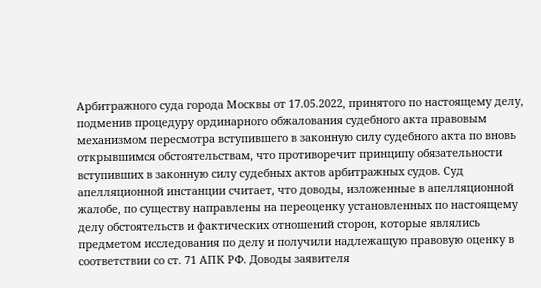Арбитражного суда города Москвы от 17.05.2022, принятого по настоящему делу, подменив процедуру ординарного обжалования судебного акта правовым механизмом пересмотра вступившего в законную силу судебного акта по вновь открывшимся обстоятельствам, что противоречит принципу обязательности вступивших в законную силу судебных актов арбитражных судов. Суд апелляционной инстанции считает, что доводы, изложенные в апелляционной жалобе, по существу направлены на переоценку установленных по настоящему делу обстоятельств и фактических отношений сторон, которые являлись предметом исследования по делу и получили надлежащую правовую оценку в соответствии со ст. 71 АПК РФ. Доводы заявителя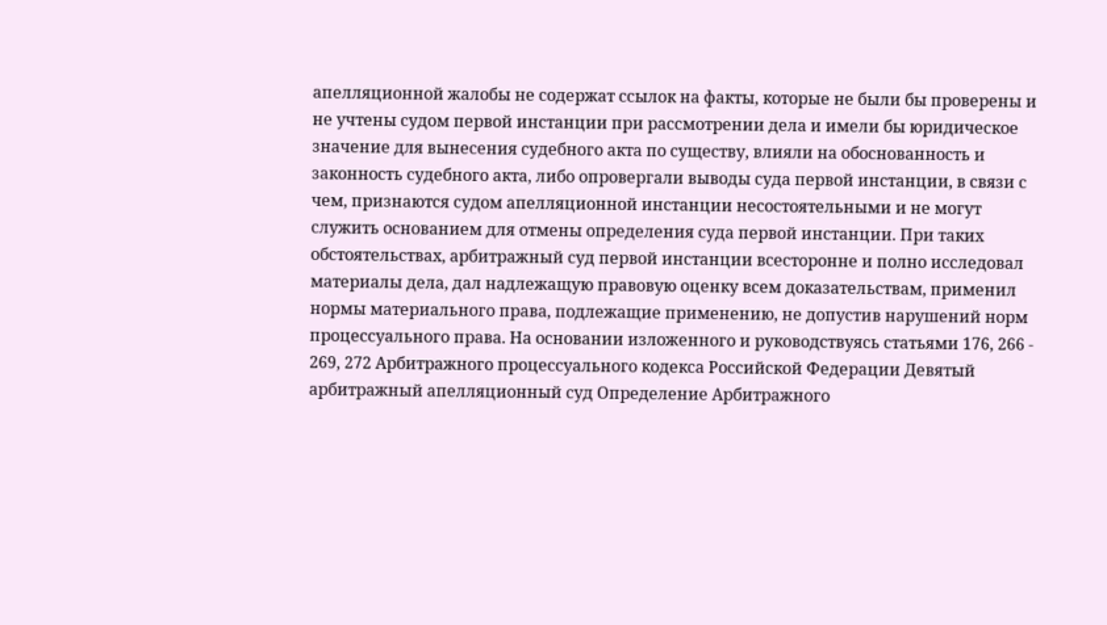апелляционной жалобы не содержат ссылок на факты, которые не были бы проверены и не учтены судом первой инстанции при рассмотрении дела и имели бы юридическое значение для вынесения судебного акта по существу, влияли на обоснованность и законность судебного акта, либо опровергали выводы суда первой инстанции, в связи с чем, признаются судом апелляционной инстанции несостоятельными и не могут служить основанием для отмены определения суда первой инстанции. При таких обстоятельствах, арбитражный суд первой инстанции всесторонне и полно исследовал материалы дела, дал надлежащую правовую оценку всем доказательствам, применил нормы материального права, подлежащие применению, не допустив нарушений норм процессуального права. На основании изложенного и руководствуясь статьями 176, 266 - 269, 272 Арбитражного процессуального кодекса Российской Федерации Девятый арбитражный апелляционный суд Определение Арбитражного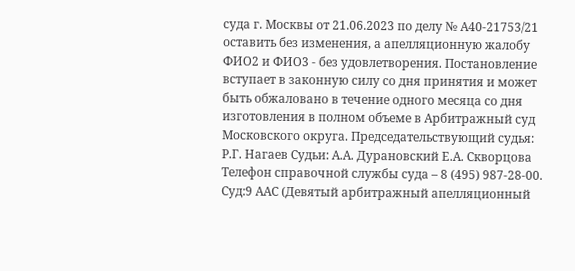суда г. Москвы от 21.06.2023 по делу № А40-21753/21 оставить без изменения, а апелляционную жалобу ФИО2 и ФИО3 - без удовлетворения. Постановление вступает в законную силу со дня принятия и может быть обжаловано в течение одного месяца со дня изготовления в полном объеме в Арбитражный суд Московского округа. Председательствующий судья: Р.Г. Нагаев Судьи: А.А. Дурановский Е.А. Скворцова Телефон справочной службы суда – 8 (495) 987-28-00. Суд:9 ААС (Девятый арбитражный апелляционный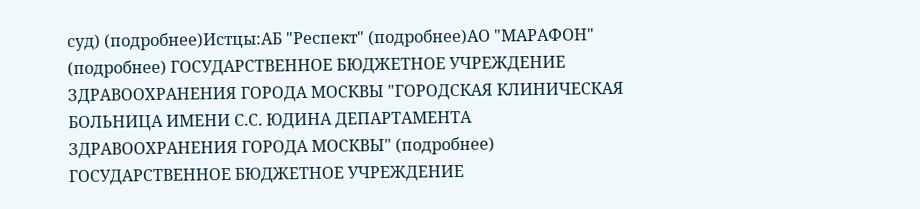суд) (подробнее)Истцы:АБ "Респект" (подробнее)АО "МАРАФОН" (подробнее) ГОСУДАРСТВЕННОЕ БЮДЖЕТНОЕ УЧРЕЖДЕНИЕ ЗДРАВООХРАНЕНИЯ ГОРОДА МОСКВЫ "ГОРОДСКАЯ КЛИНИЧЕСКАЯ БОЛЬНИЦА ИМЕНИ С.С. ЮДИНА ДЕПАРТАМЕНТА ЗДРАВООХРАНЕНИЯ ГОРОДА МОСКВЫ" (подробнее) ГОСУДАРСТВЕННОЕ БЮДЖЕТНОЕ УЧРЕЖДЕНИЕ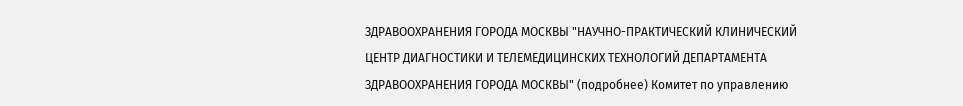ЗДРАВООХРАНЕНИЯ ГОРОДА МОСКВЫ "НАУЧНО-ПРАКТИЧЕСКИЙ КЛИНИЧЕСКИЙ ЦЕНТР ДИАГНОСТИКИ И ТЕЛЕМЕДИЦИНСКИХ ТЕХНОЛОГИЙ ДЕПАРТАМЕНТА ЗДРАВООХРАНЕНИЯ ГОРОДА МОСКВЫ" (подробнее) Комитет по управлению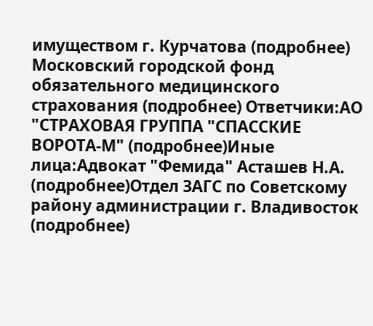имуществом г. Курчатова (подробнее) Московский городской фонд обязательного медицинского страхования (подробнее) Ответчики:АО "СТРАХОВАЯ ГРУППА "СПАССКИЕ ВОРОТА-М" (подробнее)Иные лица:Адвокат "Фемида" Асташев Н.А. (подробнее)Отдел ЗАГС по Советскому району администрации г. Владивосток (подробнее)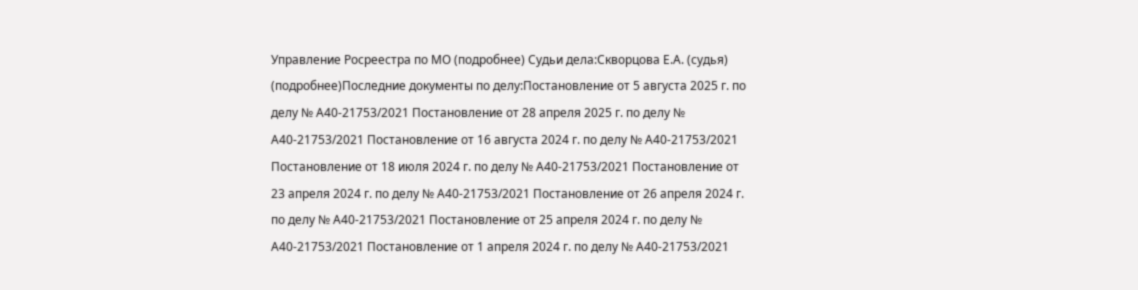Управление Росреестра по МО (подробнее) Судьи дела:Скворцова Е.А. (судья) (подробнее)Последние документы по делу:Постановление от 5 августа 2025 г. по делу № А40-21753/2021 Постановление от 28 апреля 2025 г. по делу № А40-21753/2021 Постановление от 16 августа 2024 г. по делу № А40-21753/2021 Постановление от 18 июля 2024 г. по делу № А40-21753/2021 Постановление от 23 апреля 2024 г. по делу № А40-21753/2021 Постановление от 26 апреля 2024 г. по делу № А40-21753/2021 Постановление от 25 апреля 2024 г. по делу № А40-21753/2021 Постановление от 1 апреля 2024 г. по делу № А40-21753/2021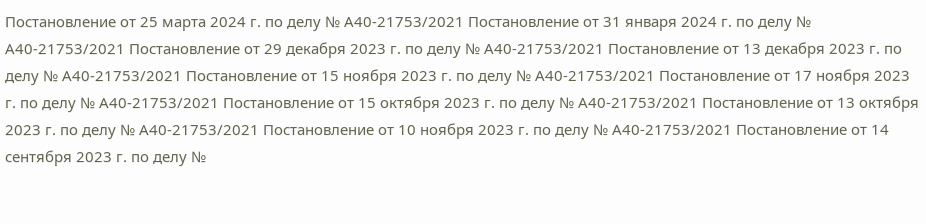Постановление от 25 марта 2024 г. по делу № А40-21753/2021 Постановление от 31 января 2024 г. по делу № А40-21753/2021 Постановление от 29 декабря 2023 г. по делу № А40-21753/2021 Постановление от 13 декабря 2023 г. по делу № А40-21753/2021 Постановление от 15 ноября 2023 г. по делу № А40-21753/2021 Постановление от 17 ноября 2023 г. по делу № А40-21753/2021 Постановление от 15 октября 2023 г. по делу № А40-21753/2021 Постановление от 13 октября 2023 г. по делу № А40-21753/2021 Постановление от 10 ноября 2023 г. по делу № А40-21753/2021 Постановление от 14 сентября 2023 г. по делу №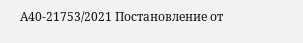А40-21753/2021 Постановление от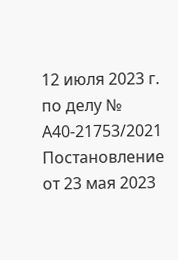12 июля 2023 г. по делу № А40-21753/2021 Постановление от 23 мая 2023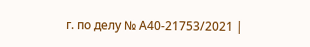г. по делу № А40-21753/2021 |